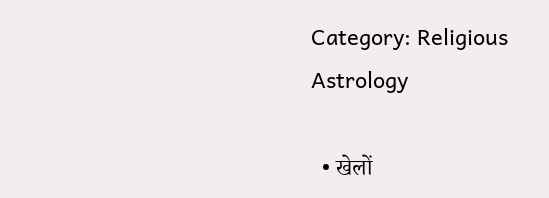Category: Religious Astrology

  • खेलों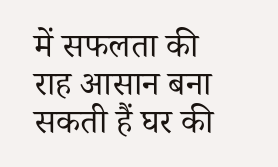में सफलता की राह आसान बना सकती हैं घर की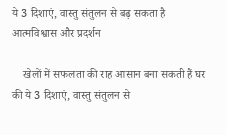ये 3 दिशाएं, वास्तु संतुलन से बढ़ सकता है आत्मविश्वास और प्रदर्शन

    खेलों में सफलता की राह आसान बना सकती हैं घर की ये 3 दिशाएं, वास्तु संतुलन से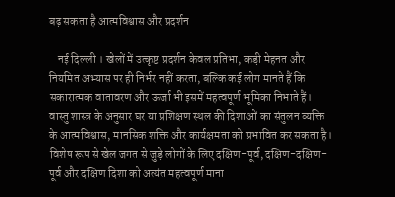बढ़ सकता है आत्मविश्वास और प्रदर्शन

    नई दिल्ली । खेलों में उत्कृष्ट प्रदर्शन केवल प्रतिभा, कड़ी मेहनत और नियमित अभ्यास पर ही निर्भर नहीं करता, बल्कि कई लोग मानते हैं कि सकारात्मक वातावरण और ऊर्जा भी इसमें महत्वपूर्ण भूमिका निभाते हैं। वास्तु शास्त्र के अनुसार घर या प्रशिक्षण स्थल की दिशाओं का संतुलन व्यक्ति के आत्मविश्वास, मानसिक शक्ति और कार्यक्षमता को प्रभावित कर सकता है। विशेष रूप से खेल जगत से जुड़े लोगों के लिए दक्षिण-पूर्व, दक्षिण-दक्षिण-पूर्व और दक्षिण दिशा को अत्यंत महत्वपूर्ण माना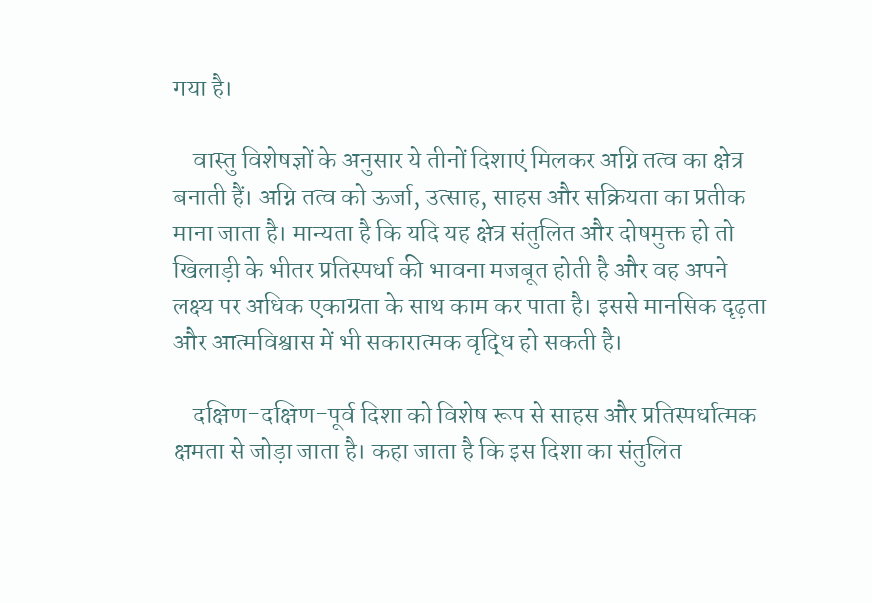गया है।

    वास्तु विशेषज्ञों के अनुसार ये तीनों दिशाएं मिलकर अग्नि तत्व का क्षेत्र बनाती हैं। अग्नि तत्व को ऊर्जा, उत्साह, साहस और सक्रियता का प्रतीक माना जाता है। मान्यता है कि यदि यह क्षेत्र संतुलित और दोषमुक्त हो तो खिलाड़ी के भीतर प्रतिस्पर्धा की भावना मजबूत होती है और वह अपने लक्ष्य पर अधिक एकाग्रता के साथ काम कर पाता है। इससे मानसिक दृढ़ता और आत्मविश्वास में भी सकारात्मक वृद्धि हो सकती है।

    दक्षिण-दक्षिण-पूर्व दिशा को विशेष रूप से साहस और प्रतिस्पर्धात्मक क्षमता से जोड़ा जाता है। कहा जाता है कि इस दिशा का संतुलित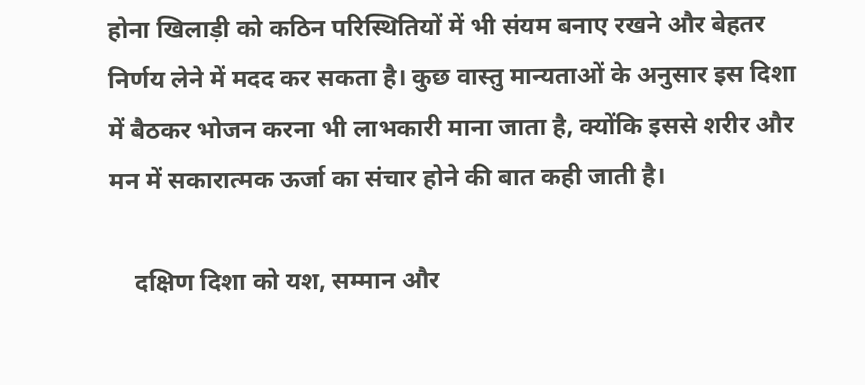होना खिलाड़ी को कठिन परिस्थितियों में भी संयम बनाए रखने और बेहतर निर्णय लेने में मदद कर सकता है। कुछ वास्तु मान्यताओं के अनुसार इस दिशा में बैठकर भोजन करना भी लाभकारी माना जाता है, क्योंकि इससे शरीर और मन में सकारात्मक ऊर्जा का संचार होने की बात कही जाती है।

    दक्षिण दिशा को यश, सम्मान और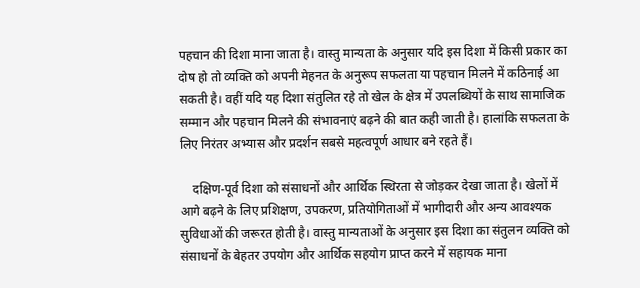पहचान की दिशा माना जाता है। वास्तु मान्यता के अनुसार यदि इस दिशा में किसी प्रकार का दोष हो तो व्यक्ति को अपनी मेहनत के अनुरूप सफलता या पहचान मिलने में कठिनाई आ सकती है। वहीं यदि यह दिशा संतुलित रहे तो खेल के क्षेत्र में उपलब्धियों के साथ सामाजिक सम्मान और पहचान मिलने की संभावनाएं बढ़ने की बात कही जाती है। हालांकि सफलता के लिए निरंतर अभ्यास और प्रदर्शन सबसे महत्वपूर्ण आधार बने रहते हैं।

    दक्षिण-पूर्व दिशा को संसाधनों और आर्थिक स्थिरता से जोड़कर देखा जाता है। खेलों में आगे बढ़ने के लिए प्रशिक्षण, उपकरण, प्रतियोगिताओं में भागीदारी और अन्य आवश्यक सुविधाओं की जरूरत होती है। वास्तु मान्यताओं के अनुसार इस दिशा का संतुलन व्यक्ति को संसाधनों के बेहतर उपयोग और आर्थिक सहयोग प्राप्त करने में सहायक माना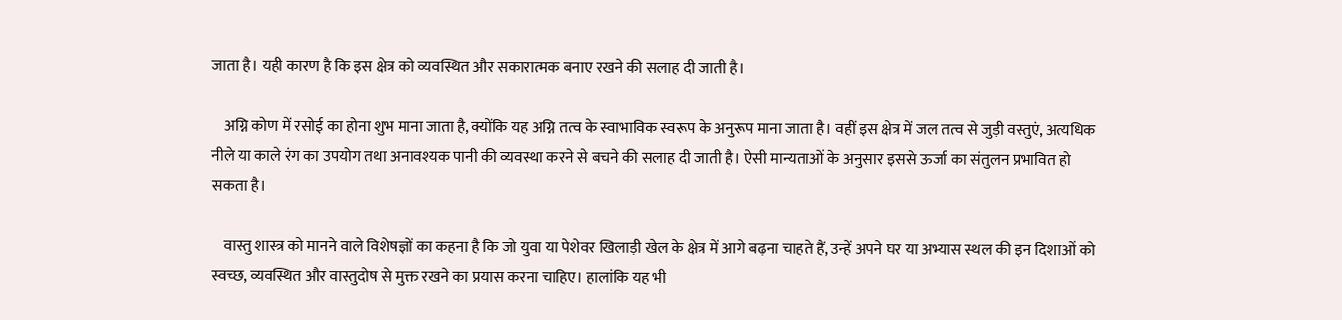जाता है। यही कारण है कि इस क्षेत्र को व्यवस्थित और सकारात्मक बनाए रखने की सलाह दी जाती है।

    अग्नि कोण में रसोई का होना शुभ माना जाता है, क्योंकि यह अग्नि तत्व के स्वाभाविक स्वरूप के अनुरूप माना जाता है। वहीं इस क्षेत्र में जल तत्व से जुड़ी वस्तुएं, अत्यधिक नीले या काले रंग का उपयोग तथा अनावश्यक पानी की व्यवस्था करने से बचने की सलाह दी जाती है। ऐसी मान्यताओं के अनुसार इससे ऊर्जा का संतुलन प्रभावित हो सकता है।

    वास्तु शास्त्र को मानने वाले विशेषज्ञों का कहना है कि जो युवा या पेशेवर खिलाड़ी खेल के क्षेत्र में आगे बढ़ना चाहते हैं, उन्हें अपने घर या अभ्यास स्थल की इन दिशाओं को स्वच्छ, व्यवस्थित और वास्तुदोष से मुक्त रखने का प्रयास करना चाहिए। हालांकि यह भी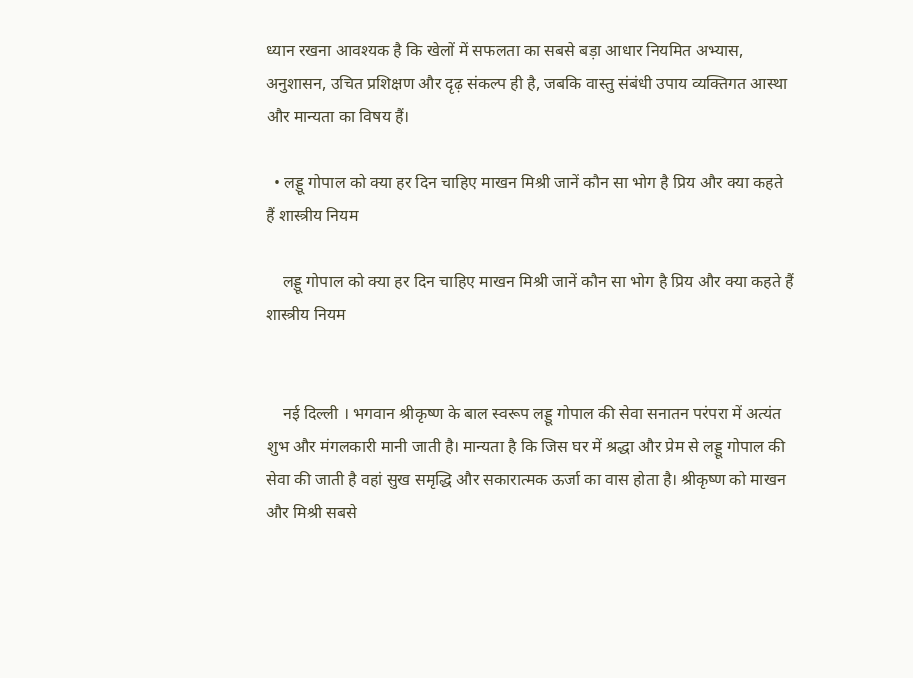ध्यान रखना आवश्यक है कि खेलों में सफलता का सबसे बड़ा आधार नियमित अभ्यास, अनुशासन, उचित प्रशिक्षण और दृढ़ संकल्प ही है, जबकि वास्तु संबंधी उपाय व्यक्तिगत आस्था और मान्यता का विषय हैं।

  • लड्डू गोपाल को क्या हर दिन चाहिए माखन मिश्री जानें कौन सा भोग है प्रिय और क्या कहते हैं शास्त्रीय नियम

    लड्डू गोपाल को क्या हर दिन चाहिए माखन मिश्री जानें कौन सा भोग है प्रिय और क्या कहते हैं शास्त्रीय नियम


    नई दिल्ली । भगवान श्रीकृष्ण के बाल स्वरूप लड्डू गोपाल की सेवा सनातन परंपरा में अत्यंत शुभ और मंगलकारी मानी जाती है। मान्यता है कि जिस घर में श्रद्धा और प्रेम से लड्डू गोपाल की सेवा की जाती है वहां सुख समृद्धि और सकारात्मक ऊर्जा का वास होता है। श्रीकृष्ण को माखन और मिश्री सबसे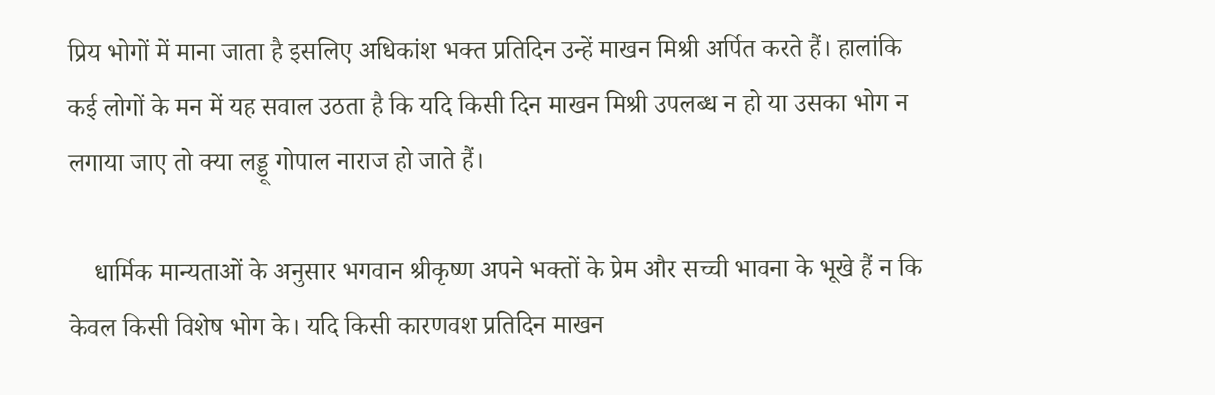प्रिय भोगों में माना जाता है इसलिए अधिकांश भक्त प्रतिदिन उन्हें माखन मिश्री अर्पित करते हैं। हालांकि कई लोगों के मन में यह सवाल उठता है कि यदि किसी दिन माखन मिश्री उपलब्ध न हो या उसका भोग न लगाया जाए तो क्या लड्डू गोपाल नाराज हो जाते हैं।

    धार्मिक मान्यताओं के अनुसार भगवान श्रीकृष्ण अपने भक्तों के प्रेम और सच्ची भावना के भूखे हैं न कि केवल किसी विशेष भोग के। यदि किसी कारणवश प्रतिदिन माखन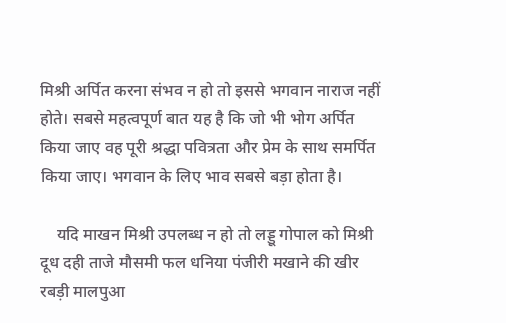मिश्री अर्पित करना संभव न हो तो इससे भगवान नाराज नहीं होते। सबसे महत्वपूर्ण बात यह है कि जो भी भोग अर्पित किया जाए वह पूरी श्रद्धा पवित्रता और प्रेम के साथ समर्पित किया जाए। भगवान के लिए भाव सबसे बड़ा होता है।

    यदि माखन मिश्री उपलब्ध न हो तो लड्डू गोपाल को मिश्री दूध दही ताजे मौसमी फल धनिया पंजीरी मखाने की खीर रबड़ी मालपुआ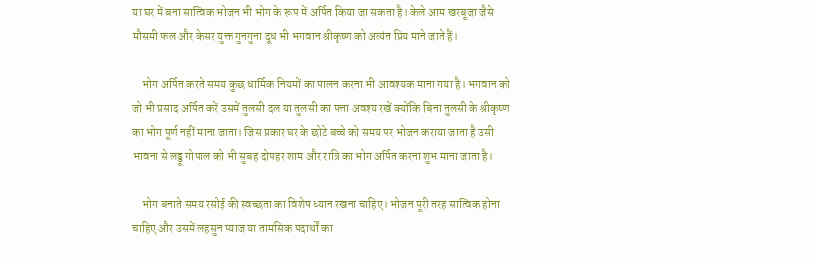या घर में बना सात्विक भोजन भी भोग के रूप में अर्पित किया जा सकता है। केले आम खरबूजा जैसे मौसमी फल और केसर युक्त गुनगुना दूध भी भगवान श्रीकृष्ण को अत्यंत प्रिय माने जाते हैं।

    भोग अर्पित करते समय कुछ धार्मिक नियमों का पालन करना भी आवश्यक माना गया है। भगवान को जो भी प्रसाद अर्पित करें उसमें तुलसी दल या तुलसी का पत्ता अवश्य रखें क्योंकि बिना तुलसी के श्रीकृष्ण का भोग पूर्ण नहीं माना जाता। जिस प्रकार घर के छोटे बच्चे को समय पर भोजन कराया जाता है उसी भावना से लड्डू गोपाल को भी सुबह दोपहर शाम और रात्रि का भोग अर्पित करना शुभ माना जाता है।

    भोग बनाते समय रसोई की स्वच्छता का विशेष ध्यान रखना चाहिए। भोजन पूरी तरह सात्विक होना चाहिए और उसमें लहसुन प्याज या तामसिक पदार्थों का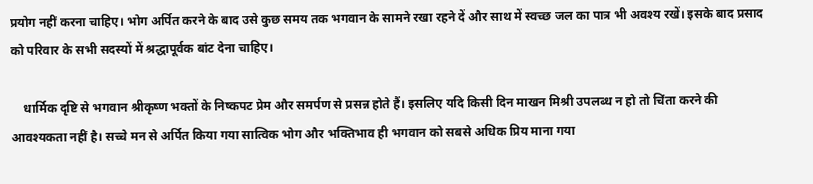प्रयोग नहीं करना चाहिए। भोग अर्पित करने के बाद उसे कुछ समय तक भगवान के सामने रखा रहने दें और साथ में स्वच्छ जल का पात्र भी अवश्य रखें। इसके बाद प्रसाद को परिवार के सभी सदस्यों में श्रद्धापूर्वक बांट देना चाहिए।

    धार्मिक दृष्टि से भगवान श्रीकृष्ण भक्तों के निष्कपट प्रेम और समर्पण से प्रसन्न होते हैं। इसलिए यदि किसी दिन माखन मिश्री उपलब्ध न हो तो चिंता करने की आवश्यकता नहीं है। सच्चे मन से अर्पित किया गया सात्विक भोग और भक्तिभाव ही भगवान को सबसे अधिक प्रिय माना गया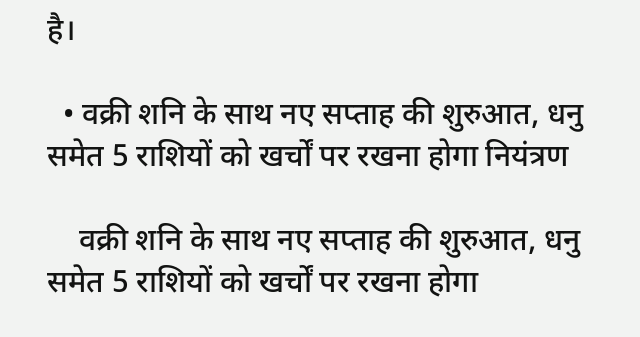है।

  • वक्री शनि के साथ नए सप्ताह की शुरुआत, धनु समेत 5 राशियों को खर्चों पर रखना होगा नियंत्रण

    वक्री शनि के साथ नए सप्ताह की शुरुआत, धनु समेत 5 राशियों को खर्चों पर रखना होगा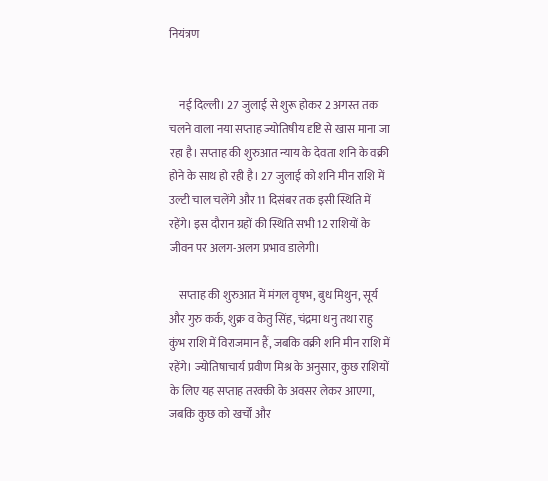नियंत्रण


    नई दिल्ली। 27 जुलाई से शुरू होकर 2 अगस्त तक चलने वाला नया सप्ताह ज्योतिषीय दृष्टि से खास माना जा रहा है। सप्ताह की शुरुआत न्याय के देवता शनि के वक्री होने के साथ हो रही है। 27 जुलाई को शनि मीन राशि में उल्टी चाल चलेंगे और 11 दिसंबर तक इसी स्थिति में रहेंगे। इस दौरान ग्रहों की स्थिति सभी 12 राशियों के जीवन पर अलग-अलग प्रभाव डालेगी।

    सप्ताह की शुरुआत में मंगल वृषभ, बुध मिथुन, सूर्य और गुरु कर्क, शुक्र व केतु सिंह, चंद्रमा धनु तथा राहु कुंभ राशि में विराजमान हैं, जबकि वक्री शनि मीन राशि में रहेंगे। ज्योतिषाचार्य प्रवीण मिश्र के अनुसार, कुछ राशियों के लिए यह सप्ताह तरक्की के अवसर लेकर आएगा, जबकि कुछ को खर्चों और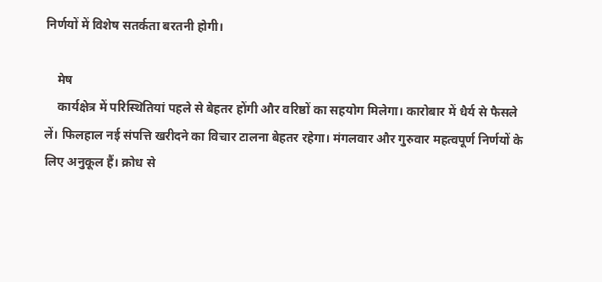निर्णयों में विशेष सतर्कता बरतनी होगी।

    मेष
    कार्यक्षेत्र में परिस्थितियां पहले से बेहतर होंगी और वरिष्ठों का सहयोग मिलेगा। कारोबार में धैर्य से फैसले लें। फिलहाल नई संपत्ति खरीदने का विचार टालना बेहतर रहेगा। मंगलवार और गुरुवार महत्वपूर्ण निर्णयों के लिए अनुकूल हैं। क्रोध से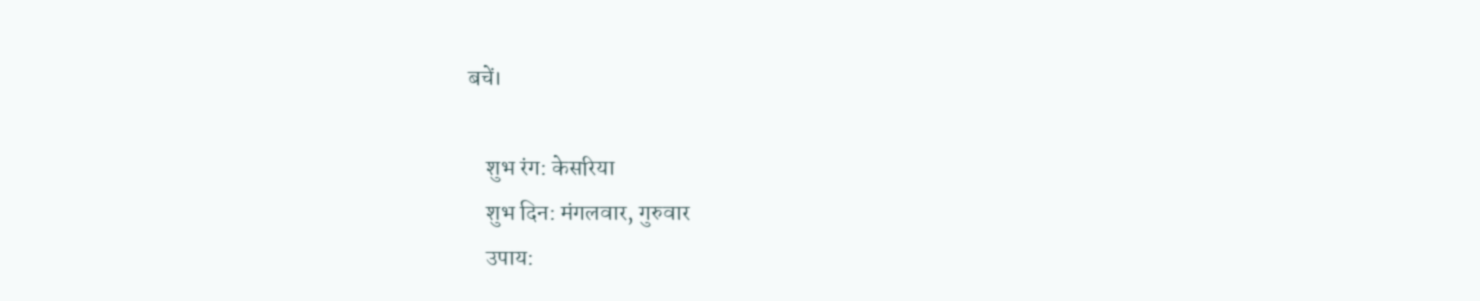बचें।

    शुभ रंग: केसरिया
    शुभ दिन: मंगलवार, गुरुवार
    उपाय: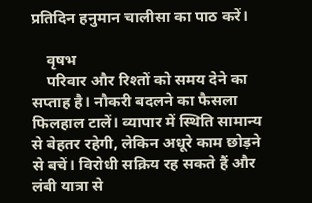प्रतिदिन हनुमान चालीसा का पाठ करें।

    वृषभ
    परिवार और रिश्तों को समय देने का सप्ताह है। नौकरी बदलने का फैसला फिलहाल टालें। व्यापार में स्थिति सामान्य से बेहतर रहेगी, लेकिन अधूरे काम छोड़ने से बचें। विरोधी सक्रिय रह सकते हैं और लंबी यात्रा से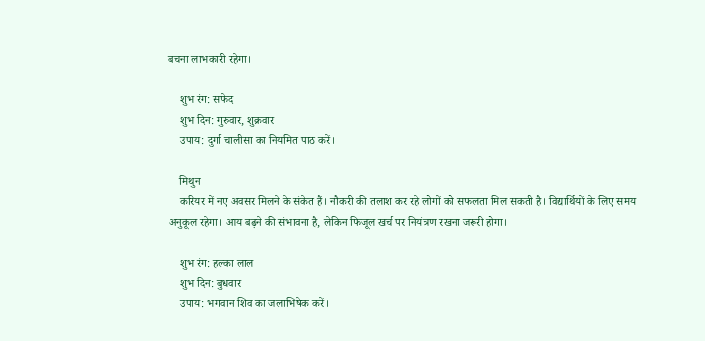बचना लाभकारी रहेगा।

    शुभ रंग: सफेद
    शुभ दिन: गुरुवार, शुक्रवार
    उपाय: दुर्गा चालीसा का नियमित पाठ करें।

    मिथुन
    करियर में नए अवसर मिलने के संकेत हैं। नौकरी की तलाश कर रहे लोगों को सफलता मिल सकती है। विद्यार्थियों के लिए समय अनुकूल रहेगा। आय बढ़ने की संभावना है, लेकिन फिजूल खर्च पर नियंत्रण रखना जरूरी होगा।

    शुभ रंग: हल्का लाल
    शुभ दिन: बुधवार
    उपाय: भगवान शिव का जलाभिषेक करें।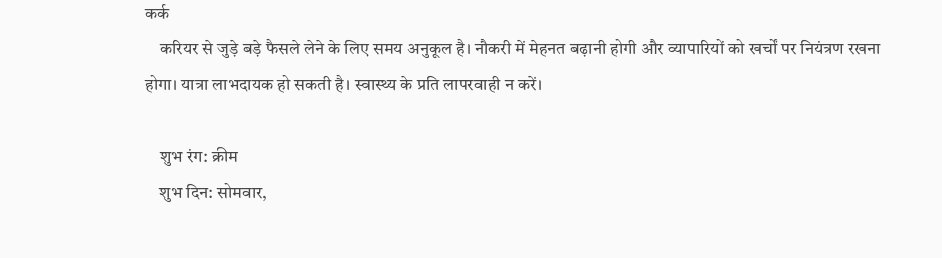कर्क
    करियर से जुड़े बड़े फैसले लेने के लिए समय अनुकूल है। नौकरी में मेहनत बढ़ानी होगी और व्यापारियों को खर्चों पर नियंत्रण रखना होगा। यात्रा लाभदायक हो सकती है। स्वास्थ्य के प्रति लापरवाही न करें।

    शुभ रंग: क्रीम
    शुभ दिन: सोमवार,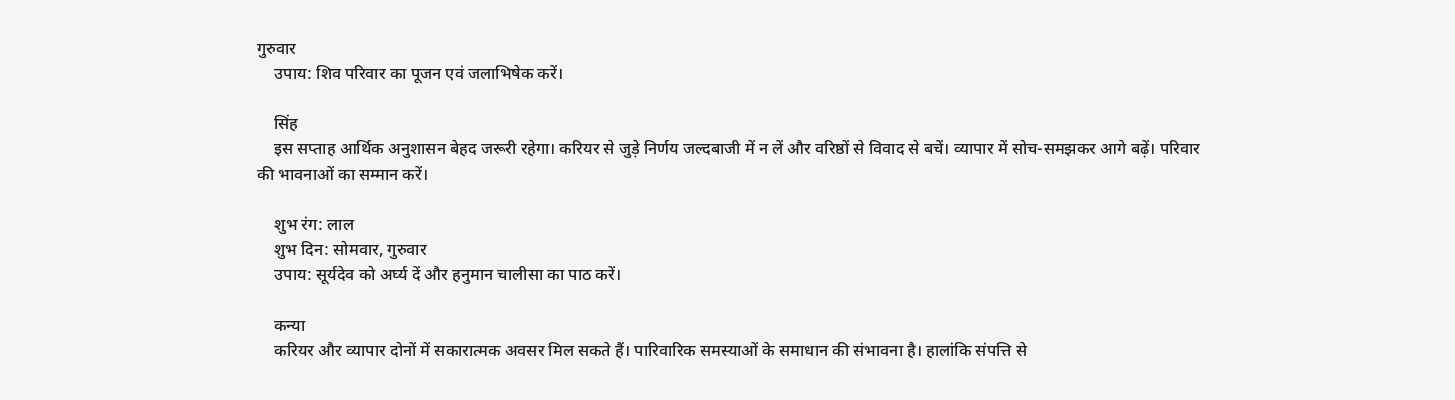गुरुवार
    उपाय: शिव परिवार का पूजन एवं जलाभिषेक करें।

    सिंह
    इस सप्ताह आर्थिक अनुशासन बेहद जरूरी रहेगा। करियर से जुड़े निर्णय जल्दबाजी में न लें और वरिष्ठों से विवाद से बचें। व्यापार में सोच-समझकर आगे बढ़ें। परिवार की भावनाओं का सम्मान करें।

    शुभ रंग: लाल
    शुभ दिन: सोमवार, गुरुवार
    उपाय: सूर्यदेव को अर्घ्य दें और हनुमान चालीसा का पाठ करें।

    कन्या
    करियर और व्यापार दोनों में सकारात्मक अवसर मिल सकते हैं। पारिवारिक समस्याओं के समाधान की संभावना है। हालांकि संपत्ति से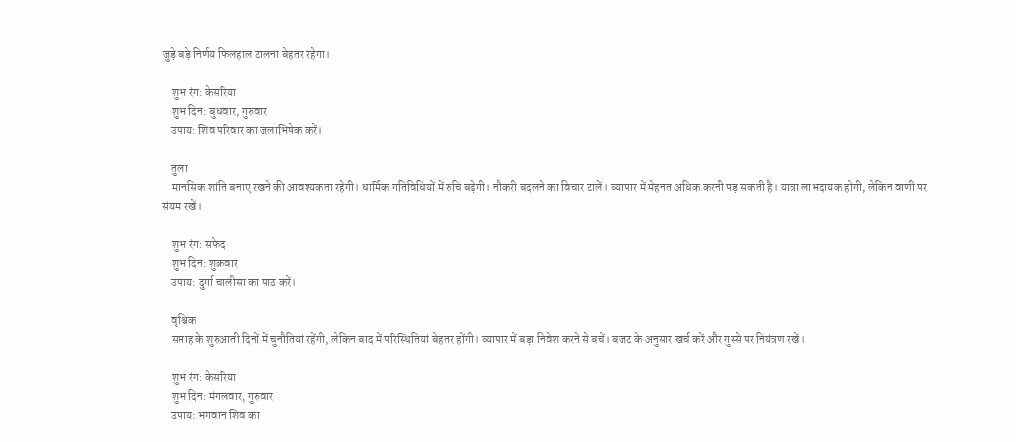जुड़े बड़े निर्णय फिलहाल टालना बेहतर रहेगा।

    शुभ रंग: केसरिया
    शुभ दिन: बुधवार, गुरुवार
    उपाय: शिव परिवार का जलाभिषेक करें।

    तुला
    मानसिक शांति बनाए रखने की आवश्यकता रहेगी। धार्मिक गतिविधियों में रुचि बढ़ेगी। नौकरी बदलने का विचार टालें। व्यापार में मेहनत अधिक करनी पड़ सकती है। यात्रा लाभदायक होगी, लेकिन वाणी पर संयम रखें।

    शुभ रंग: सफेद
    शुभ दिन: शुक्रवार
    उपाय: दुर्गा चालीसा का पाठ करें।

    वृश्चिक
    सप्ताह के शुरुआती दिनों में चुनौतियां रहेंगी, लेकिन बाद में परिस्थितियां बेहतर होंगी। व्यापार में बड़ा निवेश करने से बचें। बजट के अनुसार खर्च करें और गुस्से पर नियंत्रण रखें।

    शुभ रंग: केसरिया
    शुभ दिन: मंगलवार, गुरुवार
    उपाय: भगवान शिव का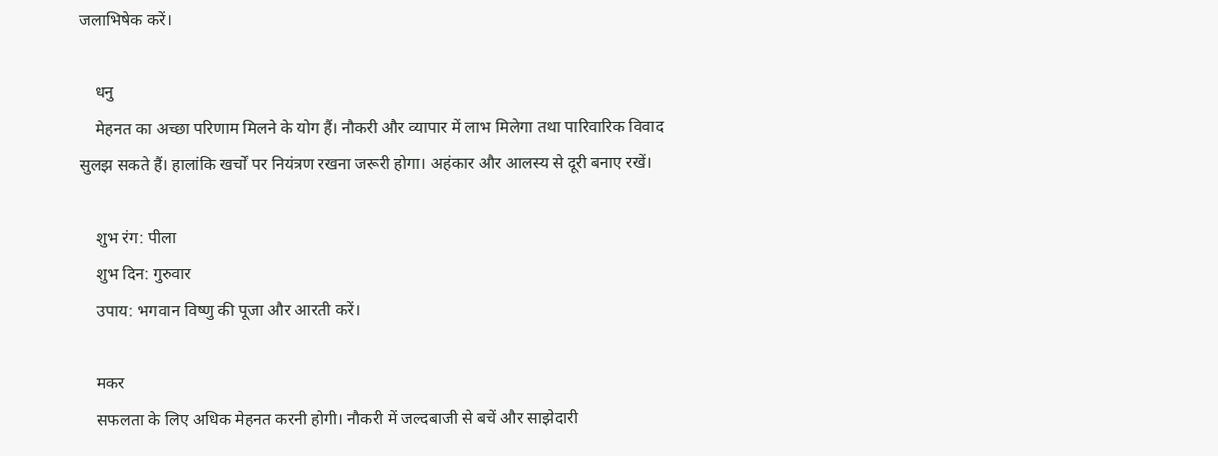जलाभिषेक करें।

    धनु
    मेहनत का अच्छा परिणाम मिलने के योग हैं। नौकरी और व्यापार में लाभ मिलेगा तथा पारिवारिक विवाद सुलझ सकते हैं। हालांकि खर्चों पर नियंत्रण रखना जरूरी होगा। अहंकार और आलस्य से दूरी बनाए रखें।

    शुभ रंग: पीला
    शुभ दिन: गुरुवार
    उपाय: भगवान विष्णु की पूजा और आरती करें।

    मकर
    सफलता के लिए अधिक मेहनत करनी होगी। नौकरी में जल्दबाजी से बचें और साझेदारी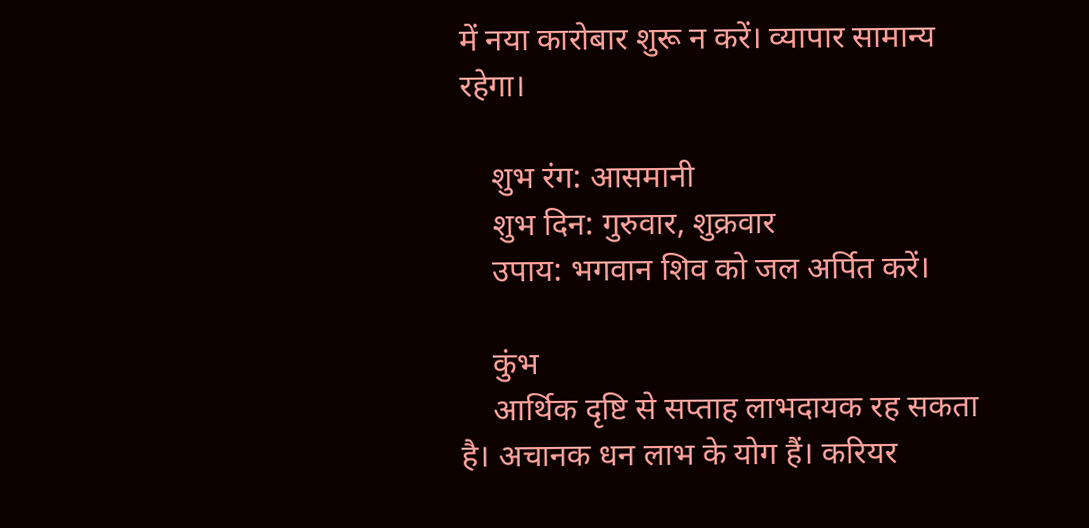में नया कारोबार शुरू न करें। व्यापार सामान्य रहेगा।

    शुभ रंग: आसमानी
    शुभ दिन: गुरुवार, शुक्रवार
    उपाय: भगवान शिव को जल अर्पित करें।

    कुंभ
    आर्थिक दृष्टि से सप्ताह लाभदायक रह सकता है। अचानक धन लाभ के योग हैं। करियर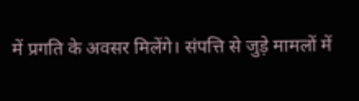में प्रगति के अवसर मिलेंगे। संपत्ति से जुड़े मामलों में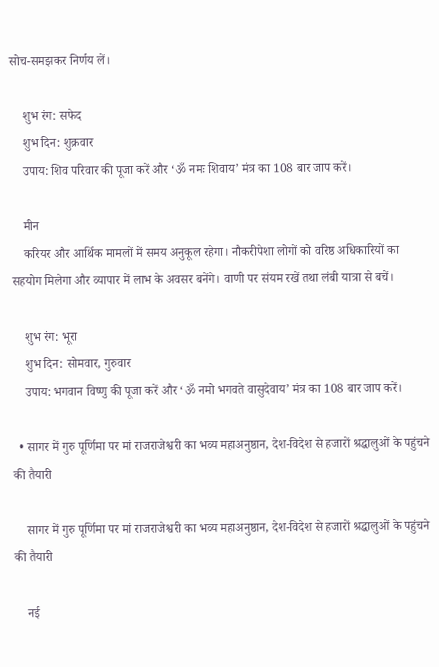सोच-समझकर निर्णय लें।

    शुभ रंग: सफेद
    शुभ दिन: शुक्रवार
    उपाय: शिव परिवार की पूजा करें और ‘ॐ नमः शिवाय’ मंत्र का 108 बार जाप करें।

    मीन
    करियर और आर्थिक मामलों में समय अनुकूल रहेगा। नौकरीपेशा लोगों को वरिष्ठ अधिकारियों का सहयोग मिलेगा और व्यापार में लाभ के अवसर बनेंगे। वाणी पर संयम रखें तथा लंबी यात्रा से बचें।

    शुभ रंग: भूरा
    शुभ दिन: सोमवार, गुरुवार
    उपाय: भगवान विष्णु की पूजा करें और ‘ॐ नमो भगवते वासुदेवाय’ मंत्र का 108 बार जाप करें।

  • सागर में गुरु पूर्णिमा पर मां राजराजेश्वरी का भव्य महाअनुष्ठान, देश-विदेश से हजारों श्रद्धालुओं के पहुंचने की तैयारी

    सागर में गुरु पूर्णिमा पर मां राजराजेश्वरी का भव्य महाअनुष्ठान, देश-विदेश से हजारों श्रद्धालुओं के पहुंचने की तैयारी

    नई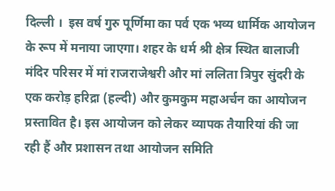दिल्ली ।  इस वर्ष गुरु पूर्णिमा का पर्व एक भव्य धार्मिक आयोजन के रूप में मनाया जाएगा। शहर के धर्म श्री क्षेत्र स्थित बालाजी मंदिर परिसर में मां राजराजेश्वरी और मां ललिता त्रिपुर सुंदरी के एक करोड़ हरिद्रा (हल्दी) और कुमकुम महाअर्चन का आयोजन प्रस्तावित है। इस आयोजन को लेकर व्यापक तैयारियां की जा रही हैं और प्रशासन तथा आयोजन समिति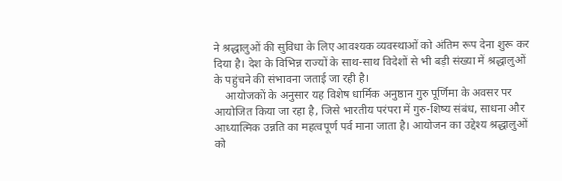ने श्रद्धालुओं की सुविधा के लिए आवश्यक व्यवस्थाओं को अंतिम रूप देना शुरू कर दिया है। देश के विभिन्न राज्यों के साथ-साथ विदेशों से भी बड़ी संख्या में श्रद्धालुओं के पहुंचने की संभावना जताई जा रही है।
    आयोजकों के अनुसार यह विशेष धार्मिक अनुष्ठान गुरु पूर्णिमा के अवसर पर आयोजित किया जा रहा है, जिसे भारतीय परंपरा में गुरु-शिष्य संबंध, साधना और आध्यात्मिक उन्नति का महत्वपूर्ण पर्व माना जाता है। आयोजन का उद्देश्य श्रद्धालुओं को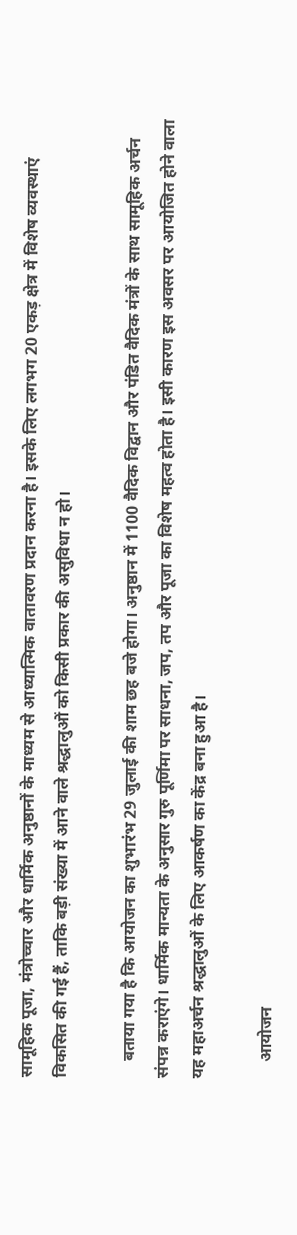सामूहिक पूजा, मंत्रोच्चार और धार्मिक अनुष्ठानों के माध्यम से आध्यात्मिक वातावरण प्रदान करना है। इसके लिए लगभग 20 एकड़ क्षेत्र में विशेष व्यवस्थाएं विकसित की गई हैं, ताकि बड़ी संख्या में आने वाले श्रद्धालुओं को किसी प्रकार की असुविधा न हो।

    बताया गया है कि आयोजन का शुभारंभ 29 जुलाई की शाम छह बजे होगा। अनुष्ठान में 1100 वैदिक विद्वान और पंडित वैदिक मंत्रों के साथ सामूहिक अर्चन संपन्न कराएंगे। धार्मिक मान्यता के अनुसार गुरु पूर्णिमा पर साधना, जप, तप और पूजा का विशेष महत्व होता है। इसी कारण इस अवसर पर आयोजित होने वाला यह महाअर्चन श्रद्धालुओं के लिए आकर्षण का केंद्र बना हुआ है।

    आयोजन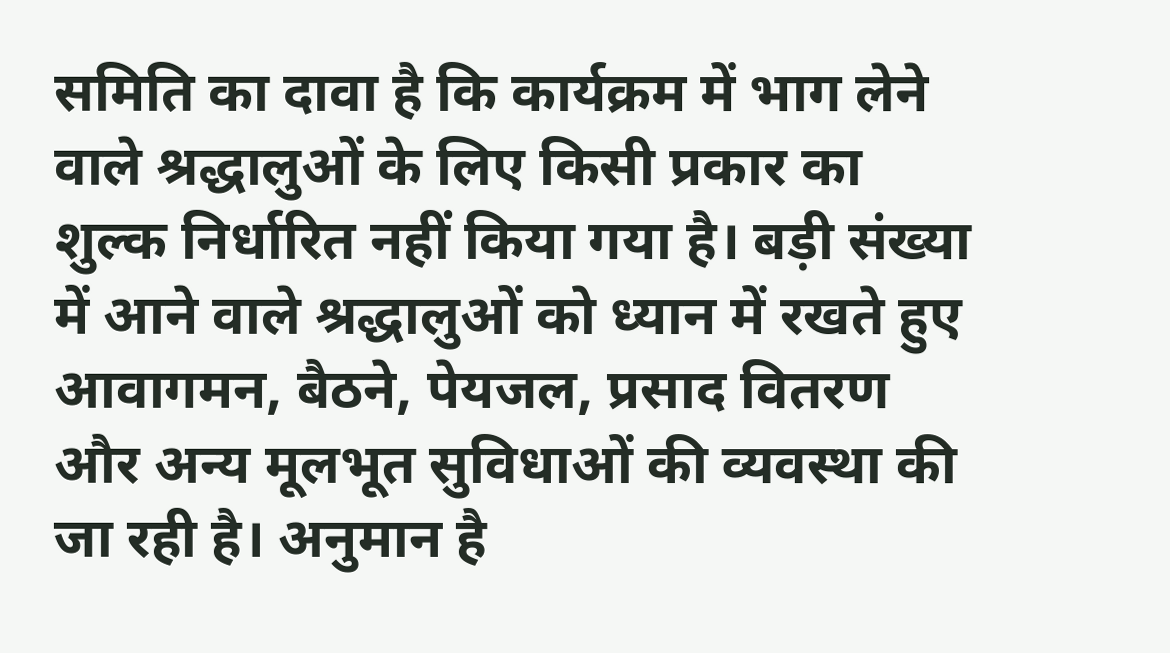समिति का दावा है कि कार्यक्रम में भाग लेने वाले श्रद्धालुओं के लिए किसी प्रकार का शुल्क निर्धारित नहीं किया गया है। बड़ी संख्या में आने वाले श्रद्धालुओं को ध्यान में रखते हुए आवागमन, बैठने, पेयजल, प्रसाद वितरण और अन्य मूलभूत सुविधाओं की व्यवस्था की जा रही है। अनुमान है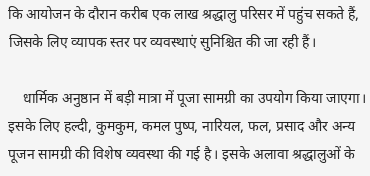कि आयोजन के दौरान करीब एक लाख श्रद्धालु परिसर में पहुंच सकते हैं, जिसके लिए व्यापक स्तर पर व्यवस्थाएं सुनिश्चित की जा रही हैं।

    धार्मिक अनुष्ठान में बड़ी मात्रा में पूजा सामग्री का उपयोग किया जाएगा। इसके लिए हल्दी, कुमकुम, कमल पुष्प, नारियल, फल, प्रसाद और अन्य पूजन सामग्री की विशेष व्यवस्था की गई है। इसके अलावा श्रद्धालुओं के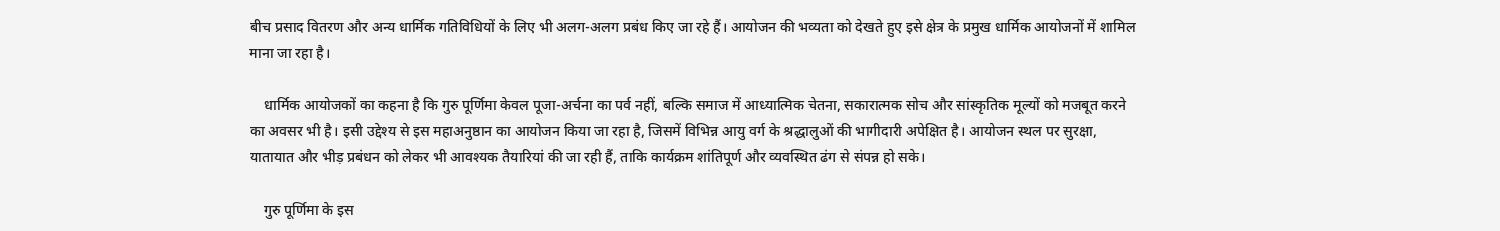बीच प्रसाद वितरण और अन्य धार्मिक गतिविधियों के लिए भी अलग-अलग प्रबंध किए जा रहे हैं। आयोजन की भव्यता को देखते हुए इसे क्षेत्र के प्रमुख धार्मिक आयोजनों में शामिल माना जा रहा है।

    धार्मिक आयोजकों का कहना है कि गुरु पूर्णिमा केवल पूजा-अर्चना का पर्व नहीं, बल्कि समाज में आध्यात्मिक चेतना, सकारात्मक सोच और सांस्कृतिक मूल्यों को मजबूत करने का अवसर भी है। इसी उद्देश्य से इस महाअनुष्ठान का आयोजन किया जा रहा है, जिसमें विभिन्न आयु वर्ग के श्रद्धालुओं की भागीदारी अपेक्षित है। आयोजन स्थल पर सुरक्षा, यातायात और भीड़ प्रबंधन को लेकर भी आवश्यक तैयारियां की जा रही हैं, ताकि कार्यक्रम शांतिपूर्ण और व्यवस्थित ढंग से संपन्न हो सके।

    गुरु पूर्णिमा के इस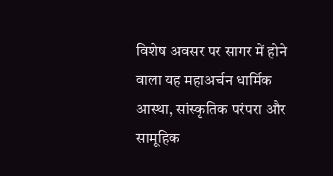विशेष अवसर पर सागर में होने वाला यह महाअर्चन धार्मिक आस्था, सांस्कृतिक परंपरा और सामूहिक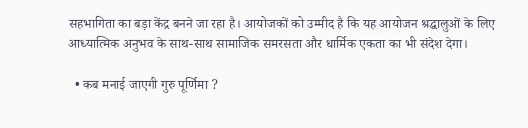सहभागिता का बड़ा केंद्र बनने जा रहा है। आयोजकों को उम्मीद है कि यह आयोजन श्रद्धालुओं के लिए आध्यात्मिक अनुभव के साथ-साथ सामाजिक समरसता और धार्मिक एकता का भी संदेश देगा।

  • कब मनाई जाएगी गुरु पूर्णिमा ?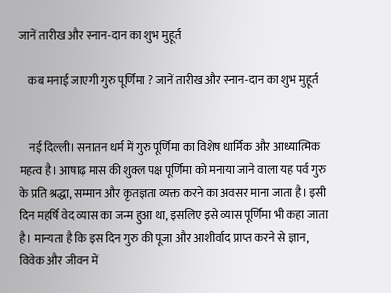जानें तारीख और स्नान-दान का शुभ मुहूर्त

    कब मनाई जाएगी गुरु पूर्णिमा ? जानें तारीख और स्नान-दान का शुभ मुहूर्त


    नई दिल्ली। सनातन धर्म में गुरु पूर्णिमा का विशेष धार्मिक और आध्यात्मिक महत्व है। आषाढ़ मास की शुक्ल पक्ष पूर्णिमा को मनाया जाने वाला यह पर्व गुरु के प्रति श्रद्धा, सम्मान और कृतज्ञता व्यक्त करने का अवसर माना जाता है। इसी दिन महर्षि वेद व्यास का जन्म हुआ था, इसलिए इसे व्यास पूर्णिमा भी कहा जाता है। मान्यता है कि इस दिन गुरु की पूजा और आशीर्वाद प्राप्त करने से ज्ञान, विवेक और जीवन में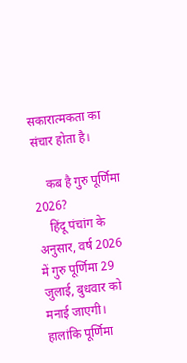सकारात्मकता का संचार होता है।

    कब है गुरु पूर्णिमा 2026?
    हिंदू पंचांग के अनुसार, वर्ष 2026 में गुरु पूर्णिमा 29 जुलाई, बुधवार को मनाई जाएगी। हालांकि पूर्णिमा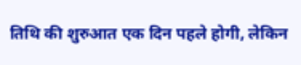तिथि की शुरुआत एक दिन पहले होगी, लेकिन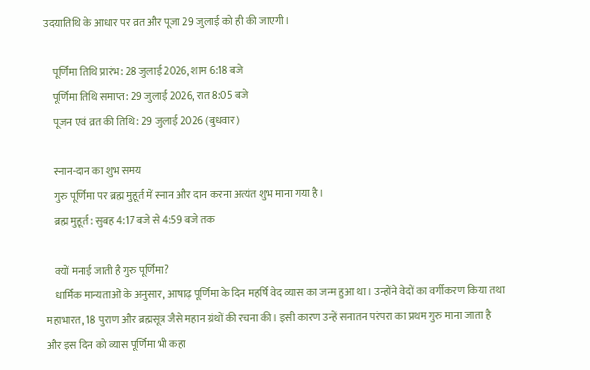उदयातिथि के आधार पर व्रत और पूजा 29 जुलाई को ही की जाएगी।

    पूर्णिमा तिथि प्रारंभ: 28 जुलाई 2026, शाम 6:18 बजे
    पूर्णिमा तिथि समाप्त: 29 जुलाई 2026, रात 8:05 बजे
    पूजन एवं व्रत की तिथि: 29 जुलाई 2026 (बुधवार)

    स्नान-दान का शुभ समय
    गुरु पूर्णिमा पर ब्रह्म मुहूर्त में स्नान और दान करना अत्यंत शुभ माना गया है।
    ब्रह्म मुहूर्त: सुबह 4:17 बजे से 4:59 बजे तक

    क्यों मनाई जाती है गुरु पूर्णिमा?
    धार्मिक मान्यताओं के अनुसार, आषाढ़ पूर्णिमा के दिन महर्षि वेद व्यास का जन्म हुआ था। उन्होंने वेदों का वर्गीकरण किया तथा महाभारत, 18 पुराण और ब्रह्मसूत्र जैसे महान ग्रंथों की रचना की। इसी कारण उन्हें सनातन परंपरा का प्रथम गुरु माना जाता है और इस दिन को व्यास पूर्णिमा भी कहा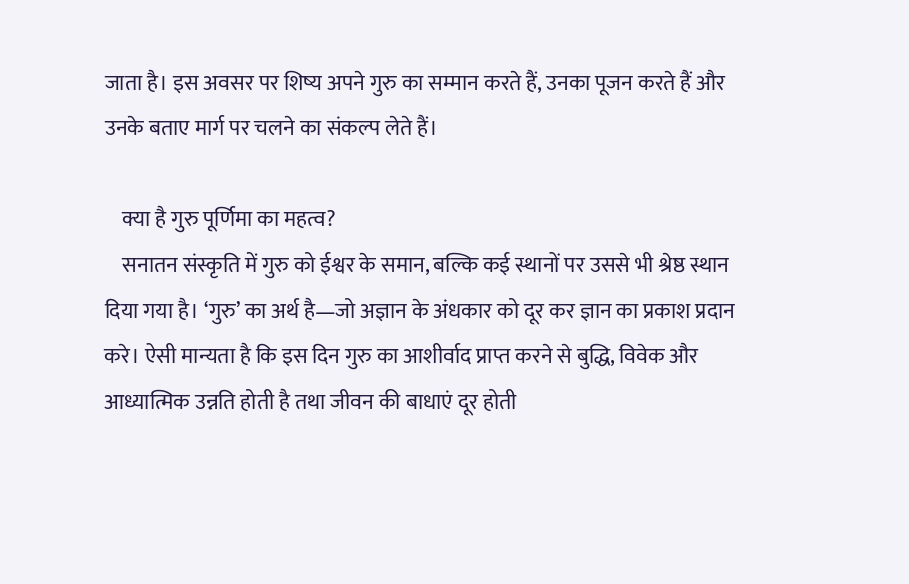जाता है। इस अवसर पर शिष्य अपने गुरु का सम्मान करते हैं, उनका पूजन करते हैं और उनके बताए मार्ग पर चलने का संकल्प लेते हैं।

    क्या है गुरु पूर्णिमा का महत्व?
    सनातन संस्कृति में गुरु को ईश्वर के समान, बल्कि कई स्थानों पर उससे भी श्रेष्ठ स्थान दिया गया है। ‘गुरु’ का अर्थ है—जो अज्ञान के अंधकार को दूर कर ज्ञान का प्रकाश प्रदान करे। ऐसी मान्यता है कि इस दिन गुरु का आशीर्वाद प्राप्त करने से बुद्धि, विवेक और आध्यात्मिक उन्नति होती है तथा जीवन की बाधाएं दूर होती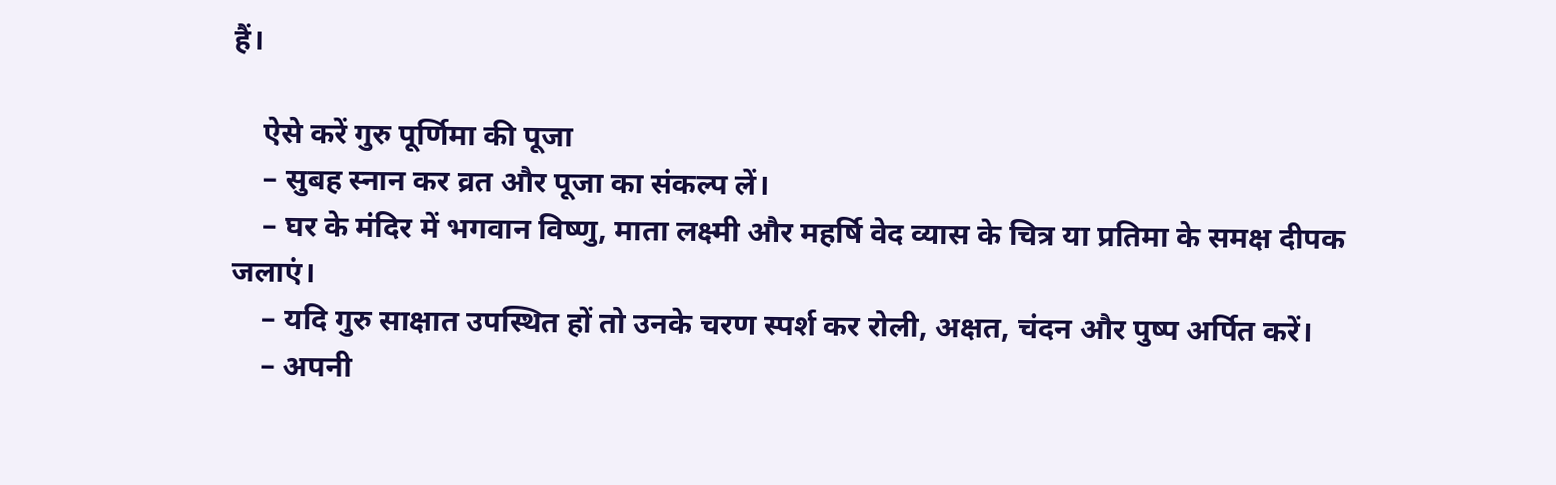हैं।

    ऐसे करें गुरु पूर्णिमा की पूजा
    – सुबह स्नान कर व्रत और पूजा का संकल्प लें।
    – घर के मंदिर में भगवान विष्णु, माता लक्ष्मी और महर्षि वेद व्यास के चित्र या प्रतिमा के समक्ष दीपक जलाएं।
    – यदि गुरु साक्षात उपस्थित हों तो उनके चरण स्पर्श कर रोली, अक्षत, चंदन और पुष्प अर्पित करें।
    – अपनी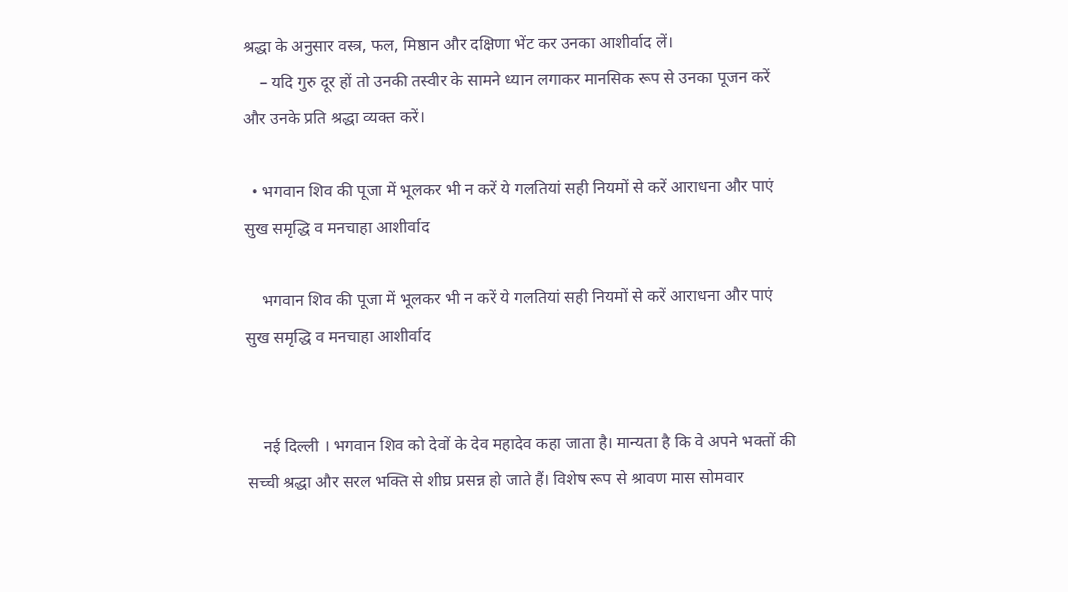श्रद्धा के अनुसार वस्त्र, फल, मिष्ठान और दक्षिणा भेंट कर उनका आशीर्वाद लें।
    – यदि गुरु दूर हों तो उनकी तस्वीर के सामने ध्यान लगाकर मानसिक रूप से उनका पूजन करें और उनके प्रति श्रद्धा व्यक्त करें।

  • भगवान शिव की पूजा में भूलकर भी न करें ये गलतियां सही नियमों से करें आराधना और पाएं सुख समृद्धि व मनचाहा आशीर्वाद

    भगवान शिव की पूजा में भूलकर भी न करें ये गलतियां सही नियमों से करें आराधना और पाएं सुख समृद्धि व मनचाहा आशीर्वाद


    नई दिल्ली । भगवान शिव को देवों के देव महादेव कहा जाता है। मान्यता है कि वे अपने भक्तों की सच्ची श्रद्धा और सरल भक्ति से शीघ्र प्रसन्न हो जाते हैं। विशेष रूप से श्रावण मास सोमवार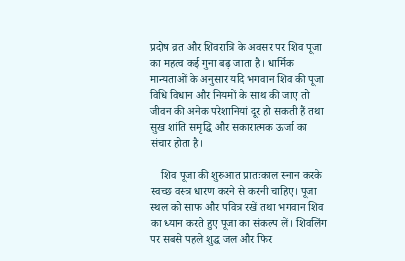प्रदोष व्रत और शिवरात्रि के अवसर पर शिव पूजा का महत्व कई गुना बढ़ जाता है। धार्मिक मान्यताओं के अनुसार यदि भगवान शिव की पूजा विधि विधान और नियमों के साथ की जाए तो जीवन की अनेक परेशानियां दूर हो सकती हैं तथा सुख शांति समृद्धि और सकारात्मक ऊर्जा का संचार होता है।

    शिव पूजा की शुरुआत प्रातःकाल स्नान करके स्वच्छ वस्त्र धारण करने से करनी चाहिए। पूजा स्थल को साफ और पवित्र रखें तथा भगवान शिव का ध्यान करते हुए पूजा का संकल्प लें। शिवलिंग पर सबसे पहले शुद्ध जल और फिर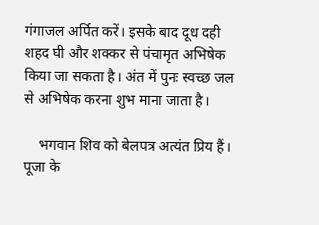गंगाजल अर्पित करें। इसके बाद दूध दही शहद घी और शक्कर से पंचामृत अभिषेक किया जा सकता है। अंत में पुनः स्वच्छ जल से अभिषेक करना शुभ माना जाता है।

    भगवान शिव को बेलपत्र अत्यंत प्रिय हैं। पूजा के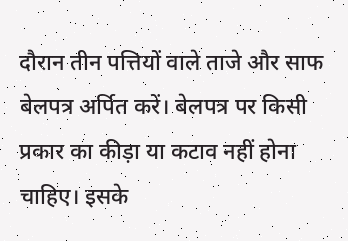दौरान तीन पत्तियों वाले ताजे और साफ बेलपत्र अर्पित करें। बेलपत्र पर किसी प्रकार का कीड़ा या कटाव नहीं होना चाहिए। इसके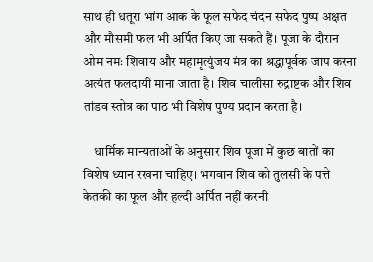साथ ही धतूरा भांग आक के फूल सफेद चंदन सफेद पुष्प अक्षत और मौसमी फल भी अर्पित किए जा सकते हैं। पूजा के दौरान ओम नमः शिवाय और महामृत्युंजय मंत्र का श्रद्धापूर्वक जाप करना अत्यंत फलदायी माना जाता है। शिव चालीसा रुद्राष्टक और शिव तांडव स्तोत्र का पाठ भी विशेष पुण्य प्रदान करता है।

    धार्मिक मान्यताओं के अनुसार शिव पूजा में कुछ बातों का विशेष ध्यान रखना चाहिए। भगवान शिव को तुलसी के पत्ते केतकी का फूल और हल्दी अर्पित नहीं करनी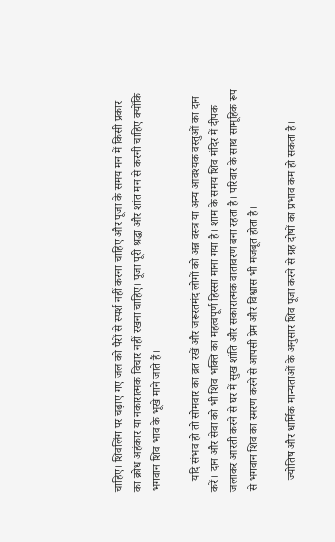चाहिए। शिवलिंग पर चढ़ाए गए जल को पैरों से स्पर्श नहीं करना चाहिए और पूजा के समय मन में किसी प्रकार का क्रोध अहंकार या नकारात्मक विचार नहीं रखना चाहिए। पूजा पूरी श्रद्धा और शांत मन से करनी चाहिए क्योंकि भगवान शिव भाव के भूखे माने जाते हैं।

    यदि संभव हो तो सोमवार का व्रत रखें और जरूरतमंद लोगों को अन्न वस्त्र या अन्य आवश्यक वस्तुओं का दान करें। दान और सेवा को भी शिव भक्ति का महत्वपूर्ण हिस्सा माना गया है। शाम के समय शिव मंदिर में दीपक जलाकर आरती करने से घर में सुख शांति और सकारात्मक वातावरण बना रहता है। परिवार के साथ सामूहिक रूप से भगवान शिव का स्मरण करने से आपसी प्रेम और विश्वास भी मजबूत होता है।

    ज्योतिष और धार्मिक मान्यताओं के अनुसार शिव पूजा करने से ग्रह दोषों का प्रभाव कम हो सकता है।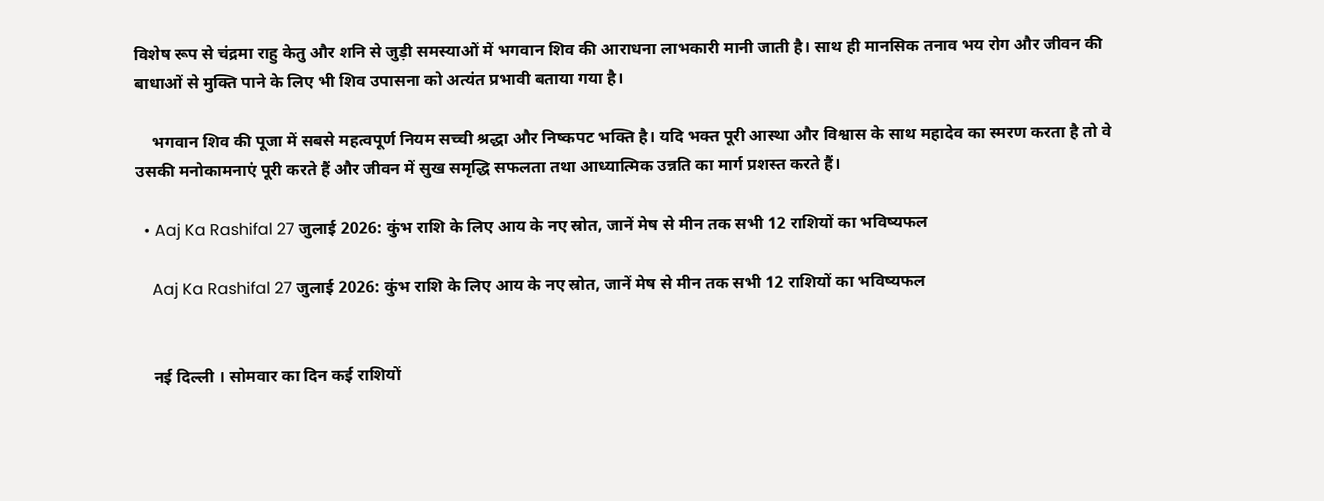विशेष रूप से चंद्रमा राहु केतु और शनि से जुड़ी समस्याओं में भगवान शिव की आराधना लाभकारी मानी जाती है। साथ ही मानसिक तनाव भय रोग और जीवन की बाधाओं से मुक्ति पाने के लिए भी शिव उपासना को अत्यंत प्रभावी बताया गया है।

    भगवान शिव की पूजा में सबसे महत्वपूर्ण नियम सच्ची श्रद्धा और निष्कपट भक्ति है। यदि भक्त पूरी आस्था और विश्वास के साथ महादेव का स्मरण करता है तो वे उसकी मनोकामनाएं पूरी करते हैं और जीवन में सुख समृद्धि सफलता तथा आध्यात्मिक उन्नति का मार्ग प्रशस्त करते हैं।

  • Aaj Ka Rashifal 27 जुलाई 2026: कुंभ राशि के लिए आय के नए स्रोत, जानें मेष से मीन तक सभी 12 राशियों का भविष्यफल

    Aaj Ka Rashifal 27 जुलाई 2026: कुंभ राशि के लिए आय के नए स्रोत, जानें मेष से मीन तक सभी 12 राशियों का भविष्यफल


    नई दिल्ली । सोमवार का दिन कई राशियों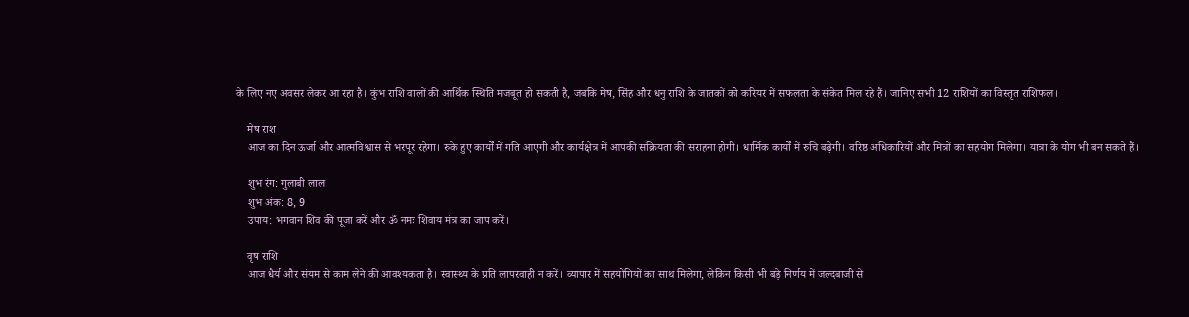के लिए नए अवसर लेकर आ रहा है। कुंभ राशि वालों की आर्थिक स्थिति मजबूत हो सकती है, जबकि मेष, सिंह और धनु राशि के जातकों को करियर में सफलता के संकेत मिल रहे हैं। जानिए सभी 12 राशियों का विस्तृत राशिफल।

    मेष राश
    आज का दिन ऊर्जा और आत्मविश्वास से भरपूर रहेगा। रुके हुए कार्यों में गति आएगी और कार्यक्षेत्र में आपकी सक्रियता की सराहना होगी। धार्मिक कार्यों में रुचि बढ़ेगी। वरिष्ठ अधिकारियों और मित्रों का सहयोग मिलेगा। यात्रा के योग भी बन सकते हैं।

    शुभ रंग: गुलाबी लाल
    शुभ अंक: 8, 9
    उपाय: भगवान शिव की पूजा करें और ॐ नमः शिवाय मंत्र का जाप करें।

    वृष राशि
    आज धैर्य और संयम से काम लेने की आवश्यकता है। स्वास्थ्य के प्रति लापरवाही न करें। व्यापार में सहयोगियों का साथ मिलेगा, लेकिन किसी भी बड़े निर्णय में जल्दबाजी से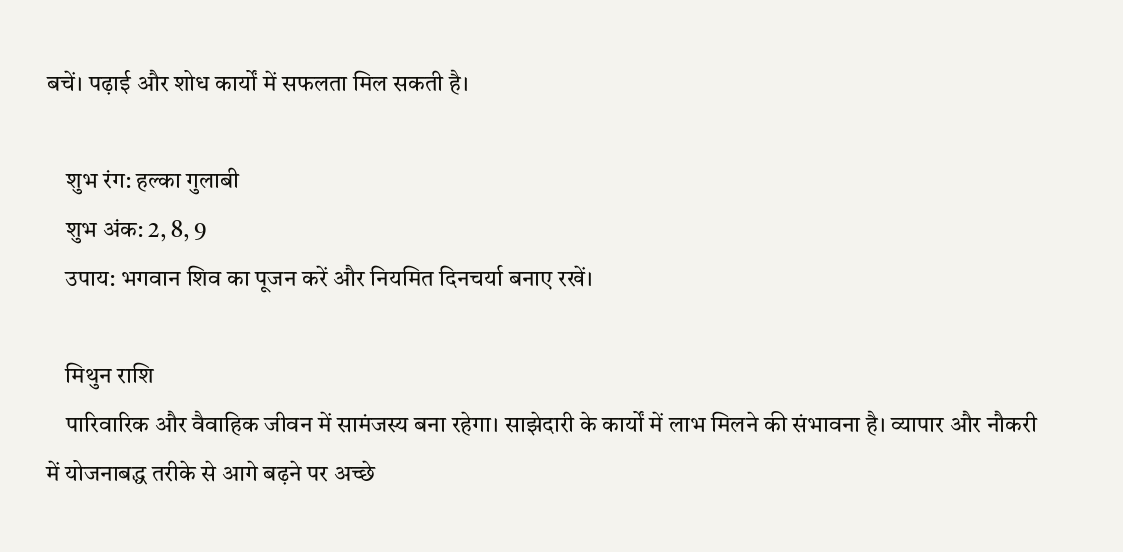बचें। पढ़ाई और शोध कार्यों में सफलता मिल सकती है।

    शुभ रंग: हल्का गुलाबी
    शुभ अंक: 2, 8, 9
    उपाय: भगवान शिव का पूजन करें और नियमित दिनचर्या बनाए रखें।

    मिथुन राशि
    पारिवारिक और वैवाहिक जीवन में सामंजस्य बना रहेगा। साझेदारी के कार्यों में लाभ मिलने की संभावना है। व्यापार और नौकरी में योजनाबद्ध तरीके से आगे बढ़ने पर अच्छे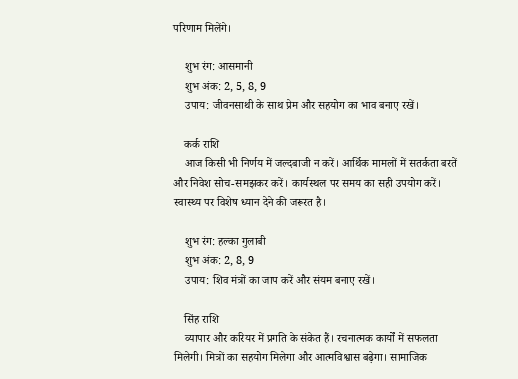परिणाम मिलेंगे।

    शुभ रंग: आसमानी
    शुभ अंक: 2, 5, 8, 9
    उपाय: जीवनसाथी के साथ प्रेम और सहयोग का भाव बनाए रखें।

    कर्क राशि
    आज किसी भी निर्णय में जल्दबाजी न करें। आर्थिक मामलों में सतर्कता बरतें और निवेश सोच-समझकर करें। कार्यस्थल पर समय का सही उपयोग करें। स्वास्थ्य पर विशेष ध्यान देने की जरूरत है।

    शुभ रंग: हल्का गुलाबी
    शुभ अंक: 2, 8, 9
    उपाय: शिव मंत्रों का जाप करें और संयम बनाए रखें।

    सिंह राशि
    व्यापार और करियर में प्रगति के संकेत हैं। रचनात्मक कार्यों में सफलता मिलेगी। मित्रों का सहयोग मिलेगा और आत्मविश्वास बढ़ेगा। सामाजिक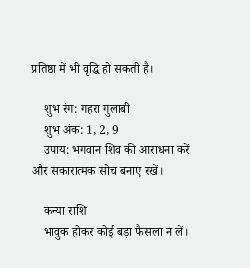प्रतिष्ठा में भी वृद्धि हो सकती है।

    शुभ रंग: गहरा गुलाबी
    शुभ अंक: 1, 2, 9
    उपाय: भगवान शिव की आराधना करें और सकारात्मक सोच बनाए रखें।

    कन्या राशि
    भावुक होकर कोई बड़ा फैसला न लें।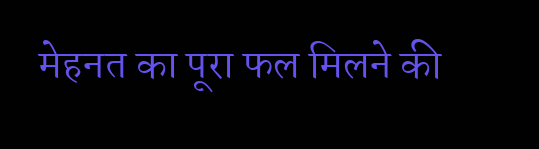मेहनत का पूरा फल मिलने की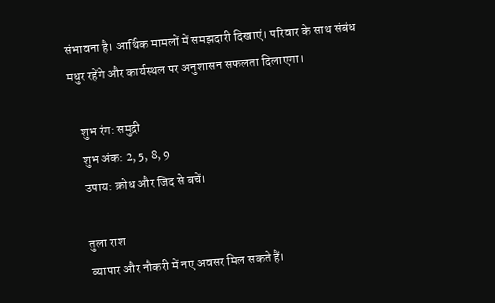संभावना है। आर्थिक मामलों में समझदारी दिखाएं। परिवार के साथ संबंध मधुर रहेंगे और कार्यस्थल पर अनुशासन सफलता दिलाएगा।

    शुभ रंग: समुद्री
    शुभ अंक: 2, 5, 8, 9
    उपाय: क्रोध और जिद से बचें।

    तुला राश
    व्यापार और नौकरी में नए अवसर मिल सकते हैं।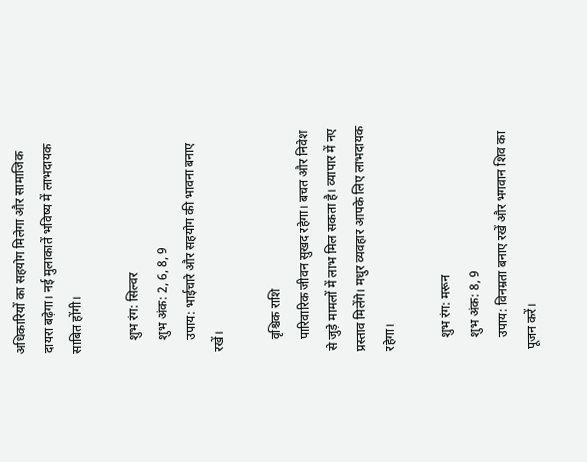अधिकारियों का सहयोग मिलेगा और सामाजिक दायरा बढ़ेगा। नई मुलाकातें भविष्य में लाभदायक साबित होंगी।

    शुभ रंग: सिल्वर
    शुभ अंक: 2, 6, 8, 9
    उपाय: भाईचारे और सहयोग की भावना बनाए रखें।

    वृश्चिक राशि
    पारिवारिक जीवन सुखद रहेगा। बचत और निवेश से जुड़े मामलों में लाभ मिल सकता है। व्यापार में नए प्रस्ताव मिलेंगे। मधुर व्यवहार आपके लिए लाभदायक रहेगा।

    शुभ रंग: मरून
    शुभ अंक: 8, 9
    उपाय: विनम्रता बनाए रखें और भगवान शिव का पूजन करें।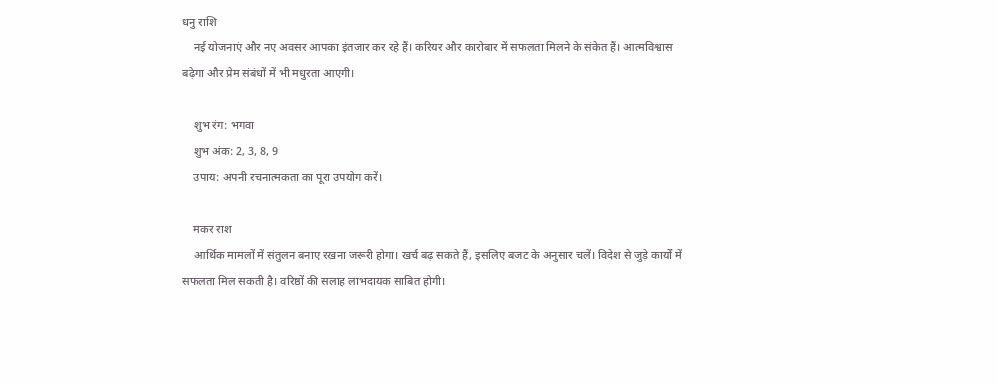धनु राशि
    नई योजनाएं और नए अवसर आपका इंतजार कर रहे हैं। करियर और कारोबार में सफलता मिलने के संकेत हैं। आत्मविश्वास बढ़ेगा और प्रेम संबंधों में भी मधुरता आएगी।

    शुभ रंग: भगवा
    शुभ अंक: 2, 3, 8, 9
    उपाय: अपनी रचनात्मकता का पूरा उपयोग करें।

    मकर राश
    आर्थिक मामलों में संतुलन बनाए रखना जरूरी होगा। खर्च बढ़ सकते हैं, इसलिए बजट के अनुसार चलें। विदेश से जुड़े कार्यों में सफलता मिल सकती है। वरिष्ठों की सलाह लाभदायक साबित होगी।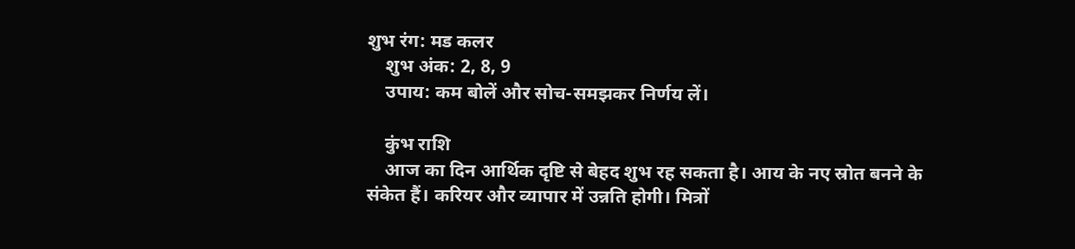शुभ रंग: मड कलर
    शुभ अंक: 2, 8, 9
    उपाय: कम बोलें और सोच-समझकर निर्णय लें।

    कुंभ राशि
    आज का दिन आर्थिक दृष्टि से बेहद शुभ रह सकता है। आय के नए स्रोत बनने के संकेत हैं। करियर और व्यापार में उन्नति होगी। मित्रों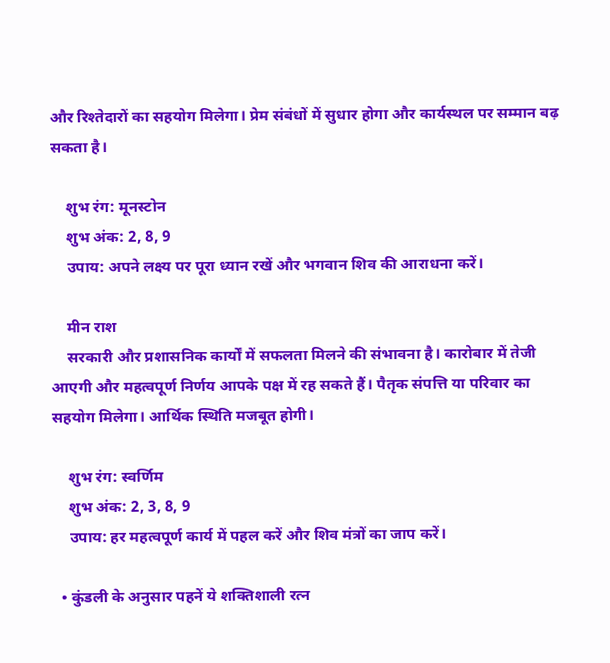और रिश्तेदारों का सहयोग मिलेगा। प्रेम संबंधों में सुधार होगा और कार्यस्थल पर सम्मान बढ़ सकता है।

    शुभ रंग: मूनस्टोन
    शुभ अंक: 2, 8, 9
    उपाय: अपने लक्ष्य पर पूरा ध्यान रखें और भगवान शिव की आराधना करें।

    मीन राश
    सरकारी और प्रशासनिक कार्यों में सफलता मिलने की संभावना है। कारोबार में तेजी आएगी और महत्वपूर्ण निर्णय आपके पक्ष में रह सकते हैं। पैतृक संपत्ति या परिवार का सहयोग मिलेगा। आर्थिक स्थिति मजबूत होगी।

    शुभ रंग: स्वर्णिम
    शुभ अंक: 2, 3, 8, 9
    उपाय: हर महत्वपूर्ण कार्य में पहल करें और शिव मंत्रों का जाप करें।

  • कुंडली के अनुसार पहनें ये शक्तिशाली रत्न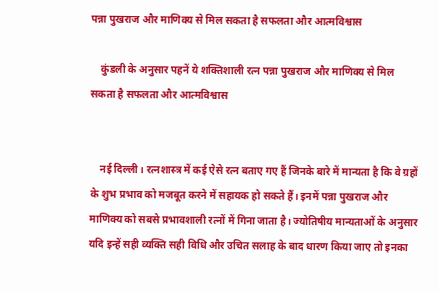पन्ना पुखराज और माणिक्य से मिल सकता है सफलता और आत्मविश्वास

    कुंडली के अनुसार पहनें ये शक्तिशाली रत्न पन्ना पुखराज और माणिक्य से मिल सकता है सफलता और आत्मविश्वास


    नई दिल्ली। रत्नशास्त्र में कई ऐसे रत्न बताए गए हैं जिनके बारे में मान्यता है कि वे ग्रहों के शुभ प्रभाव को मजबूत करने में सहायक हो सकते हैं। इनमें पन्ना पुखराज और माणिक्य को सबसे प्रभावशाली रत्नों में गिना जाता है। ज्योतिषीय मान्यताओं के अनुसार यदि इन्हें सही व्यक्ति सही विधि और उचित सलाह के बाद धारण किया जाए तो इनका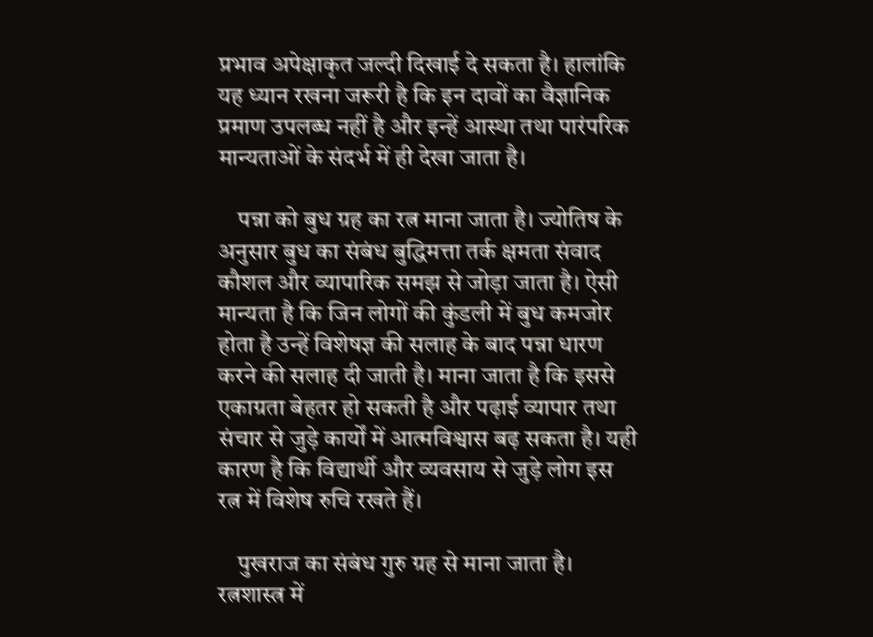प्रभाव अपेक्षाकृत जल्दी दिखाई दे सकता है। हालांकि यह ध्यान रखना जरूरी है कि इन दावों का वैज्ञानिक प्रमाण उपलब्ध नहीं है और इन्हें आस्था तथा पारंपरिक मान्यताओं के संदर्भ में ही देखा जाता है।

    पन्ना को बुध ग्रह का रत्न माना जाता है। ज्योतिष के अनुसार बुध का संबंध बुद्धिमत्ता तर्क क्षमता संवाद कौशल और व्यापारिक समझ से जोड़ा जाता है। ऐसी मान्यता है कि जिन लोगों की कुंडली में बुध कमजोर होता है उन्हें विशेषज्ञ की सलाह के बाद पन्ना धारण करने की सलाह दी जाती है। माना जाता है कि इससे एकाग्रता बेहतर हो सकती है और पढ़ाई व्यापार तथा संचार से जुड़े कार्यों में आत्मविश्वास बढ़ सकता है। यही कारण है कि विद्यार्थी और व्यवसाय से जुड़े लोग इस रत्न में विशेष रुचि रखते हैं।

    पुखराज का संबंध गुरु ग्रह से माना जाता है। रत्नशास्त्र में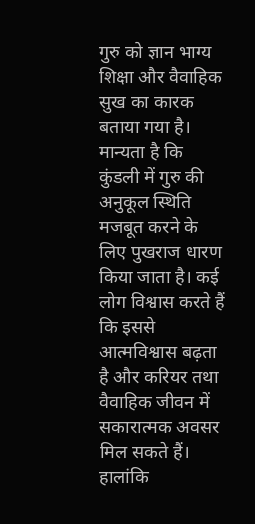गुरु को ज्ञान भाग्य शिक्षा और वैवाहिक सुख का कारक बताया गया है। मान्यता है कि कुंडली में गुरु की अनुकूल स्थिति मजबूत करने के लिए पुखराज धारण किया जाता है। कई लोग विश्वास करते हैं कि इससे आत्मविश्वास बढ़ता है और करियर तथा वैवाहिक जीवन में सकारात्मक अवसर मिल सकते हैं। हालांकि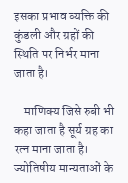इसका प्रभाव व्यक्ति की कुंडली और ग्रहों की स्थिति पर निर्भर माना जाता है।

    माणिक्य जिसे रुबी भी कहा जाता है सूर्य ग्रह का रत्न माना जाता है। ज्योतिषीय मान्यताओं के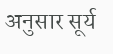अनुसार सूर्य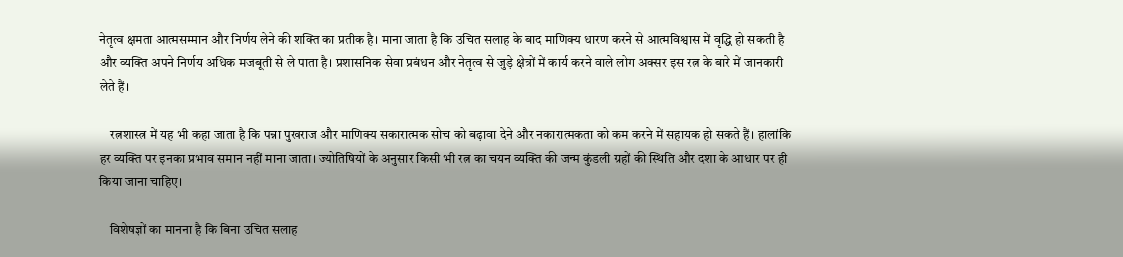नेतृत्व क्षमता आत्मसम्मान और निर्णय लेने की शक्ति का प्रतीक है। माना जाता है कि उचित सलाह के बाद माणिक्य धारण करने से आत्मविश्वास में वृद्धि हो सकती है और व्यक्ति अपने निर्णय अधिक मजबूती से ले पाता है। प्रशासनिक सेवा प्रबंधन और नेतृत्व से जुड़े क्षेत्रों में कार्य करने वाले लोग अक्सर इस रत्न के बारे में जानकारी लेते हैं।

    रत्नशास्त्र में यह भी कहा जाता है कि पन्ना पुखराज और माणिक्य सकारात्मक सोच को बढ़ावा देने और नकारात्मकता को कम करने में सहायक हो सकते हैं। हालांकि हर व्यक्ति पर इनका प्रभाव समान नहीं माना जाता। ज्योतिषियों के अनुसार किसी भी रत्न का चयन व्यक्ति की जन्म कुंडली ग्रहों की स्थिति और दशा के आधार पर ही किया जाना चाहिए।

    विशेषज्ञों का मानना है कि बिना उचित सलाह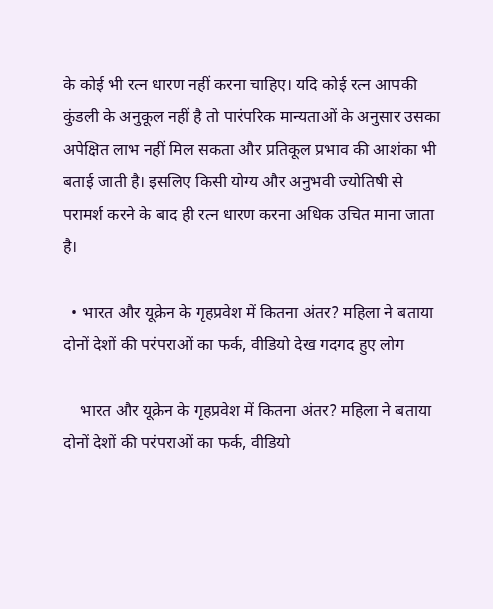के कोई भी रत्न धारण नहीं करना चाहिए। यदि कोई रत्न आपकी कुंडली के अनुकूल नहीं है तो पारंपरिक मान्यताओं के अनुसार उसका अपेक्षित लाभ नहीं मिल सकता और प्रतिकूल प्रभाव की आशंका भी बताई जाती है। इसलिए किसी योग्य और अनुभवी ज्योतिषी से परामर्श करने के बाद ही रत्न धारण करना अधिक उचित माना जाता है।

  • भारत और यूक्रेन के गृहप्रवेश में कितना अंतर? महिला ने बताया दोनों देशों की परंपराओं का फर्क, वीडियो देख गदगद हुए लोग

    भारत और यूक्रेन के गृहप्रवेश में कितना अंतर? महिला ने बताया दोनों देशों की परंपराओं का फर्क, वीडियो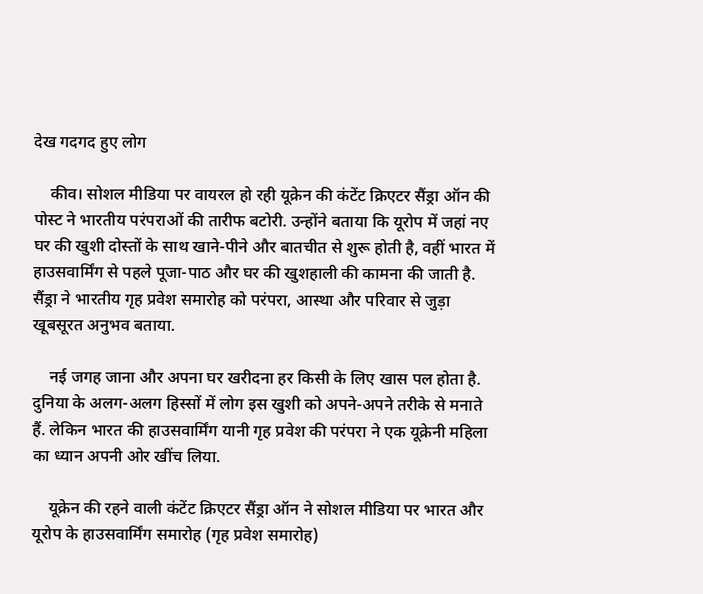देख गदगद हुए लोग

    कीव। सोशल मीडिया पर वायरल हो रही यूक्रेन की कंटेंट क्रिएटर सैंड्रा ऑन की पोस्ट ने भारतीय परंपराओं की तारीफ बटोरी. उन्होंने बताया कि यूरोप में जहां नए घर की खुशी दोस्तों के साथ खाने-पीने और बातचीत से शुरू होती है, वहीं भारत में हाउसवार्मिंग से पहले पूजा-पाठ और घर की खुशहाली की कामना की जाती है. सैंड्रा ने भारतीय गृह प्रवेश समारोह को परंपरा, आस्था और परिवार से जुड़ा खूबसूरत अनुभव बताया.

    नई जगह जाना और अपना घर खरीदना हर किसी के लिए खास पल होता है. दुनिया के अलग-अलग हिस्सों में लोग इस खुशी को अपने-अपने तरीके से मनाते हैं. लेकिन भारत की हाउसवार्मिंग यानी गृह प्रवेश की परंपरा ने एक यूक्रेनी महिला का ध्यान अपनी ओर खींच लिया.

    यूक्रेन की रहने वाली कंटेंट क्रिएटर सैंड्रा ऑन ने सोशल मीडिया पर भारत और यूरोप के हाउसवार्मिंग समारोह (गृह प्रवेश समारोह)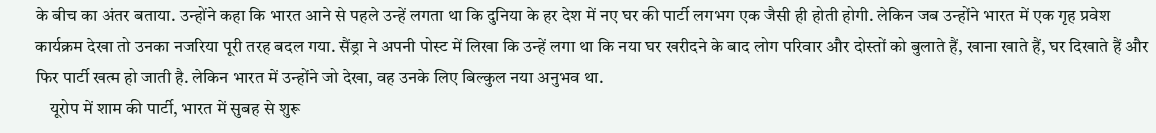के बीच का अंतर बताया. उन्होंने कहा कि भारत आने से पहले उन्हें लगता था कि दुनिया के हर देश में नए घर की पार्टी लगभग एक जैसी ही होती होगी. लेकिन जब उन्होंने भारत में एक गृह प्रवेश कार्यक्रम देखा तो उनका नजरिया पूरी तरह बदल गया. सैंड्रा ने अपनी पोस्ट में लिखा कि उन्हें लगा था कि नया घर खरीदने के बाद लोग परिवार और दोस्तों को बुलाते हैं, खाना खाते हैं, घर दिखाते हैं और फिर पार्टी खत्म हो जाती है. लेकिन भारत में उन्होंने जो देखा, वह उनके लिए बिल्कुल नया अनुभव था.
    यूरोप में शाम की पार्टी, भारत में सुबह से शुरू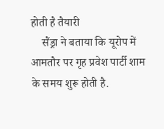होती है तैयारी
    सैंड्रा ने बताया कि यूरोप में आमतौर पर गृह प्रवेश पार्टी शाम के समय शुरू होती है.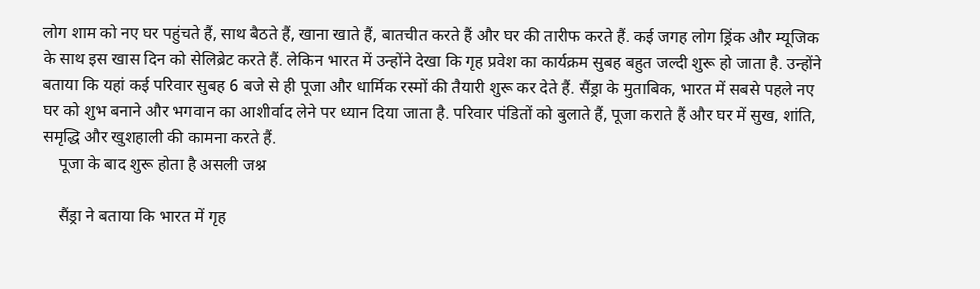लोग शाम को नए घर पहुंचते हैं, साथ बैठते हैं, खाना खाते हैं, बातचीत करते हैं और घर की तारीफ करते हैं. कई जगह लोग ड्रिंक और म्यूजिक के साथ इस खास दिन को सेलिब्रेट करते हैं. लेकिन भारत में उन्होंने देखा कि गृह प्रवेश का कार्यक्रम सुबह बहुत जल्दी शुरू हो जाता है. उन्होंने बताया कि यहां कई परिवार सुबह 6 बजे से ही पूजा और धार्मिक रस्मों की तैयारी शुरू कर देते हैं. सैंड्रा के मुताबिक, भारत में सबसे पहले नए घर को शुभ बनाने और भगवान का आशीर्वाद लेने पर ध्यान दिया जाता है. परिवार पंडितों को बुलाते हैं, पूजा कराते हैं और घर में सुख, शांति, समृद्धि और खुशहाली की कामना करते हैं.
    पूजा के बाद शुरू होता है असली जश्न

    सैंड्रा ने बताया कि भारत में गृह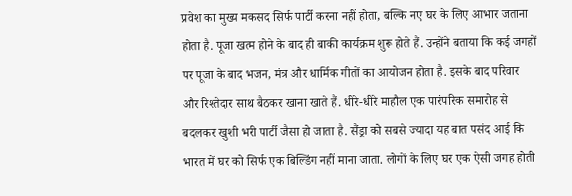प्रवेश का मुख्य मकसद सिर्फ पार्टी करना नहीं होता, बल्कि नए घर के लिए आभार जताना होता है. पूजा खत्म होने के बाद ही बाकी कार्यक्रम शुरू होते हैं. उन्होंने बताया कि कई जगहों पर पूजा के बाद भजन, मंत्र और धार्मिक गीतों का आयोजन होता है. इसके बाद परिवार और रिश्तेदार साथ बैठकर खाना खाते हैं. धीरे-धीरे माहौल एक पारंपरिक समारोह से बदलकर खुशी भरी पार्टी जैसा हो जाता है. सैंड्रा को सबसे ज्यादा यह बात पसंद आई कि भारत में घर को सिर्फ एक बिल्डिंग नहीं माना जाता. लोगों के लिए घर एक ऐसी जगह होती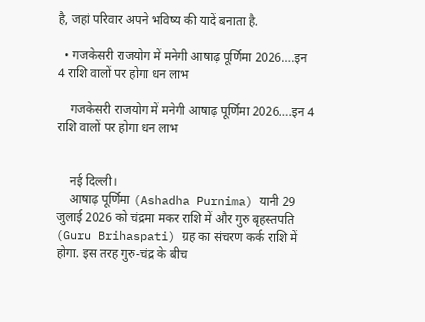है, जहां परिवार अपने भविष्य की यादें बनाता है.

  • गजकेसरी राजयोग में मनेगी आषाढ़ पूर्णिमा 2026….इन 4 राशि वालों पर होगा धन लाभ

    गजकेसरी राजयोग में मनेगी आषाढ़ पूर्णिमा 2026….इन 4 राशि वालों पर होगा धन लाभ


    नई दिल्ली।
    आषाढ़ पूर्णिमा (Ashadha Purnima) यानी 29 जुलाई 2026 को चंद्रमा मकर राशि में और गुरु बृहस्तपति (Guru Brihaspati) ग्रह का संचरण कर्क राशि में होगा. इस तरह गुरु-चंद्र के बीच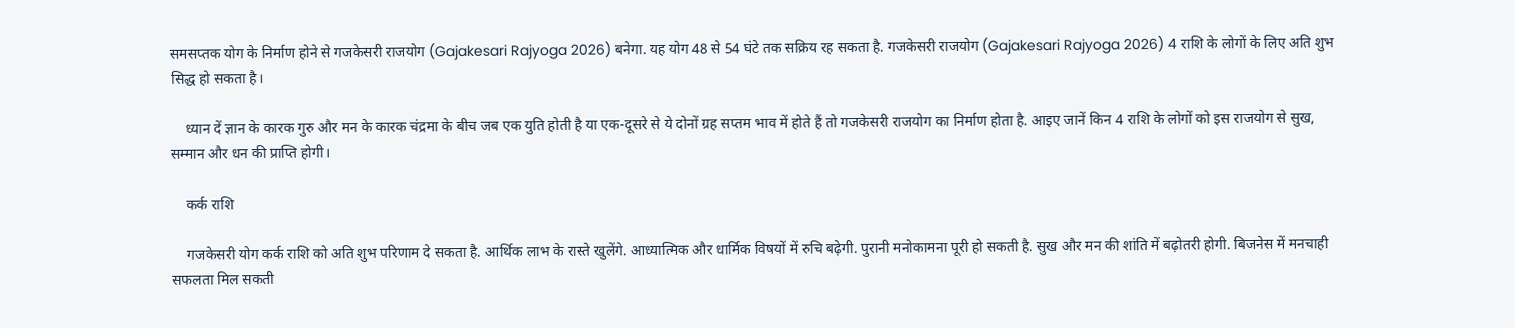समसप्तक योग के निर्माण होने से गजकेसरी राजयोग (Gajakesari Rajyoga 2026) बनेगा. यह योग 48 से 54 घंटे तक सक्रिय रह सकता है. गजकेसरी राजयोग (Gajakesari Rajyoga 2026) 4 राशि के लोगों के लिए अति शुभ सिद्ध हो सकता है।

    ध्यान दें ज्ञान के कारक गुरु और मन के कारक चंद्रमा के बीच जब एक युति होती है या एक-दूसरे से ये दोनों ग्रह सप्तम भाव में होते हैं तो गजकेसरी राजयोग का निर्माण होता है. आइए जानें किन 4 राशि के लोगों को इस राजयोग से सुख, सम्मान और धन की प्राप्ति होगी।

    कर्क राशि

    गजकेसरी योग कर्क राशि को अति शुभ परिणाम दे सकता है. आर्थिक लाभ के रास्ते खुलेंगे. आध्यात्मिक और धार्मिक विषयों में रुचि बढ़ेगी. पुरानी मनोकामना पूरी हो सकती है. सुख और मन की शांति में बढ़ोतरी होगी. बिजनेस में मनचाही सफलता मिल सकती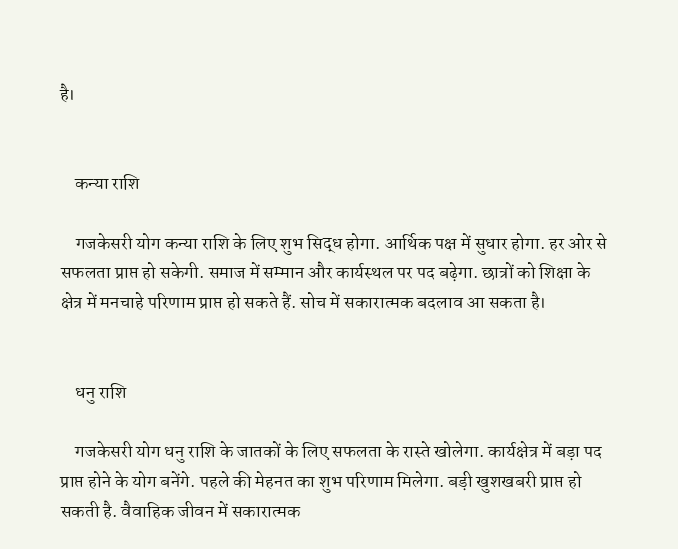है।


    कन्या राशि

    गजकेसरी योग कन्या राशि के लिए शुभ सिद्ध होगा. आर्थिक पक्ष में सुधार होगा. हर ओर से सफलता प्राप्त हो सकेगी. समाज में सम्मान और कार्यस्थल पर पद बढ़ेगा. छात्रों को शिक्षा के क्षेत्र में मनचाहे परिणाम प्राप्त हो सकते हैं. सोच में सकारात्मक बदलाव आ सकता है।


    धनु राशि

    गजकेसरी योग धनु राशि के जातकों के लिए सफलता के रास्ते खोलेगा. कार्यक्षेत्र में बड़ा पद प्राप्त होने के योग बनेंगे. पहले की मेहनत का शुभ परिणाम मिलेगा. बड़ी खुशखबरी प्राप्त हो सकती है. वैवाहिक जीवन में सकारात्मक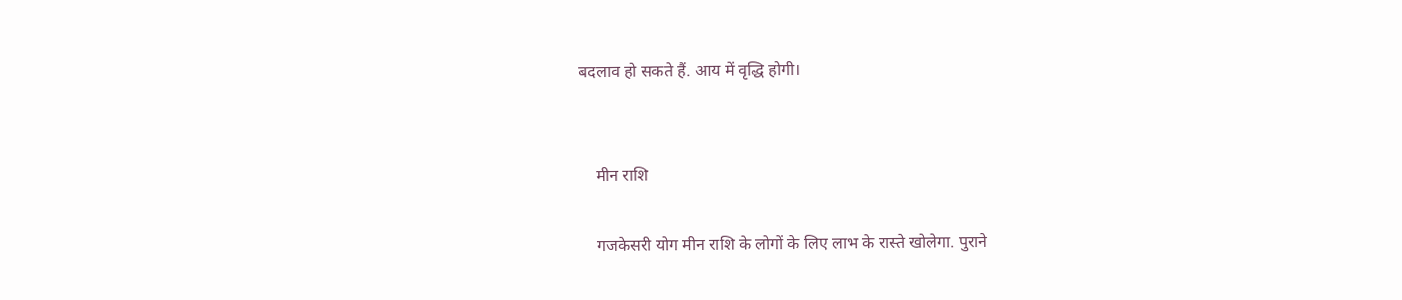बदलाव हो सकते हैं. आय में वृद्धि होगी।


    मीन राशि

    गजकेसरी योग मीन राशि के लोगों के लिए लाभ के रास्ते खोलेगा. पुराने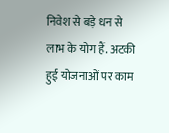निवेश से बड़े धन से लाभ के योग हैं. अटकी हुई योजनाओं पर काम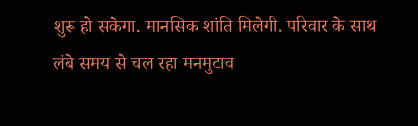शुरू हो सकेगा. मानसिक शांति मिलेगी. परिवार के साथ लंबे समय से चल रहा मनमुटाव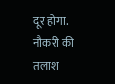दूर होगा. नौकरी की तलाश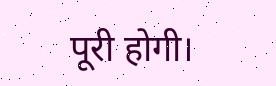पूरी होगी।